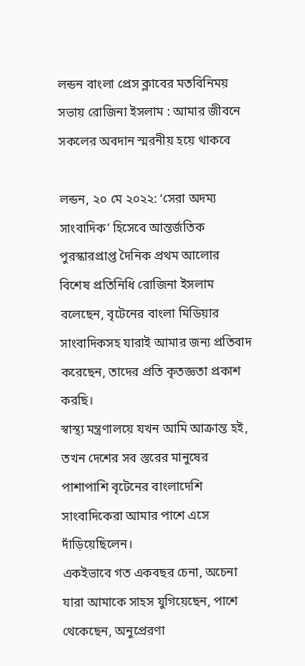লন্ডন বাংলা প্রেস ক্লাবের মতবিনিময় সভায় রোজিনা ইসলাম : আমার জীবনে সকলের অবদান স্মরনীয় হয়ে থাকবে

লন্ডন, ২০ মে ২০২২: ‘সেরা অদম্য সাংবাদিক’ হিসেবে আন্তর্জতিক পুরস্কারপ্রাপ্ত দৈনিক প্রথম আলোর বিশেষ প্রতিনিধি রোজিনা ইসলাম বলেছেন, বৃটেনের বাংলা মিডিয়ার সাংবাদিকসহ যারাই আমার জন্য প্রতিবাদ করেছেন, তাদের প্রতি কৃতজ্ঞতা প্রকাশ করছি।
স্বাস্থ্য মন্ত্রণালয়ে যখন আমি আক্রান্ত হই, তখন দেশের সব স্তরের মানুষের পাশাপাশি বৃটেনের বাংলাদেশি সাংবাদিকেরা আমার পাশে এসে দাঁড়িয়েছিলেন।
একইভাবে গত একবছর চেনা, অচেনা যারা আমাকে সাহস যুগিয়েছেন, পাশে থেকেছেন, অনুপ্রেরণা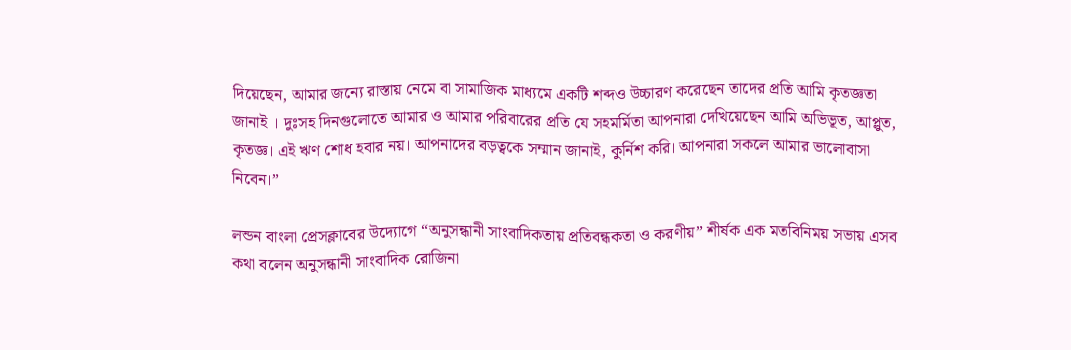দিয়েছেন, আমার জন্যে রাস্তায় নেমে বা সামাজিক মাধ্যমে একটি শব্দও উচ্চারণ করেছেন তাদের প্রতি আমি কৃতজ্ঞতা জানাই । দুঃসহ দিনগুলোতে আমার ও আমার পরিবারের প্রতি যে সহমর্মিতা আপনারা দেখিয়েছেন আমি অভিভূত, আপ্লুত, কৃতজ্ঞ। এই ঋণ শোধ হবার নয়। আপনাদের বড়ত্বকে সম্মান জানাই, কুর্নিশ করি। আপনারা সকলে আমার ভালোবাসা নিবেন।”

লন্ডন বাংলা প্রেসক্লাবের উদ্যোগে “অনুসন্ধানী সাংবাদিকতায় প্রতিবন্ধকতা ও করণীয়” শীর্ষক এক মতবিনিময় সভায় এসব কথা বলেন অনুসন্ধানী সাংবাদিক রোজিনা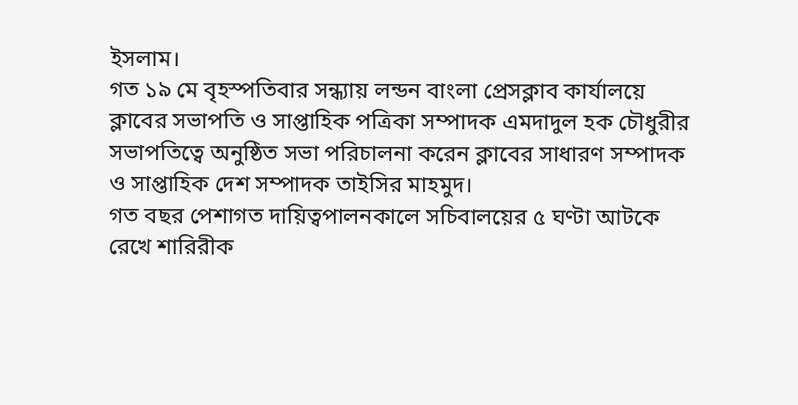ইসলাম।
গত ১৯ মে বৃহস্পতিবার সন্ধ্যায় লন্ডন বাংলা প্রেসক্লাব কার্যালয়ে ক্লাবের সভাপতি ও সাপ্তাহিক পত্রিকা সম্পাদক এমদাদুল হক চৌধুরীর সভাপতিত্বে অনুষ্ঠিত সভা পরিচালনা করেন ক্লাবের সাধারণ সম্পাদক ও সাপ্তাহিক দেশ সম্পাদক তাইসির মাহমুদ।
গত বছর পেশাগত দায়িত্বপালনকালে সচিবালয়ের ৫ ঘণ্টা আটকে রেখে শারিরীক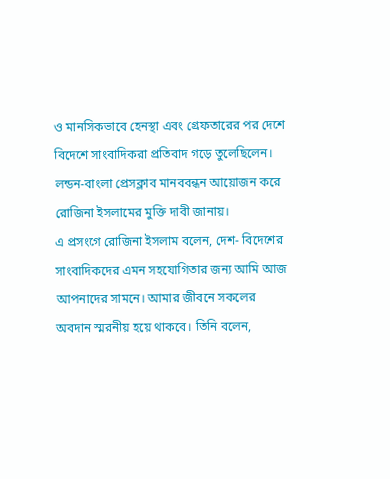ও মানসিকভাবে হেনস্থা এবং গ্রেফতারের পর দেশে বিদেশে সাংবাদিকরা প্রতিবাদ গড়ে তুলেছিলেন। লন্ডন-বাংলা প্রেসক্লাব মানববন্ধন আয়োজন করে রোজিনা ইসলামের মুক্তি দাবী জানায়।
এ প্রসংগে রোজিনা ইসলাম বলেন, দেশ- বিদেশের সাংবাদিকদের এমন সহযোগিতার জন্য আমি আজ আপনাদের সামনে। আমার জীবনে সকলের অবদান স্মরনীয় হয়ে থাকবে। তিনি বলেন,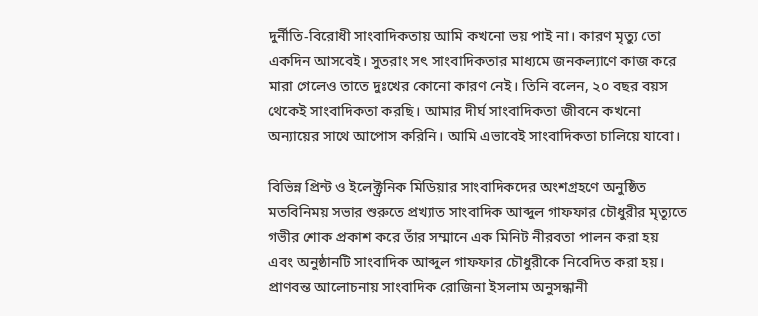দুর্নীতি-বিরোধী সাংবাদিকতায় আমি কখনো ভয় পাই না। কারণ মৃত্যু তো একদিন আসবেই। সুতরাং সৎ সাংবাদিকতার মাধ্যমে জনকল্যাণে কাজ করে মারা গেলেও তাতে দুঃখের কোনো কারণ নেই। তিনি বলেন, ২০ বছর বয়স থেকেই সাংবাদিকতা করছি। আমার দীর্ঘ সাংবাদিকতা জীবনে কখনো অন্যায়ের সাথে আপোস করিনি। আমি এভাবেই সাংবাদিকতা চালিয়ে যাবো।

বিভিন্ন প্রিন্ট ও ইলেক্ট্রনিক মিডিয়ার সাংবাদিকদের অংশগ্রহণে অনুষ্ঠিত মতবিনিময় সভার শুরুতে প্রখ্যাত সাংবাদিক আব্দুল গাফফার চৌধুরীর মৃত্যূতে গভীর শোক প্রকাশ করে তাঁর সম্মানে এক মিনিট নীরবতা পালন করা হয় এবং অনুষ্ঠানটি সাংবাদিক আব্দুল গাফফার চৌধুরীকে নিবেদিত করা হয়।
প্রাণবন্ত আলোচনায় সাংবাদিক রোজিনা ইসলাম অনুসন্ধানী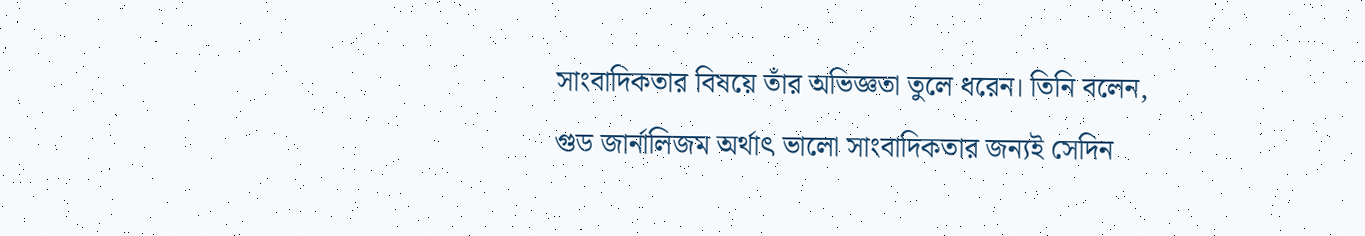সাংবাদিকতার বিষয়ে তাঁর অভিজ্ঞতা তুলে ধরেন। তিনি বলেন, গুড জার্নালিজম অর্থাৎ ভালো সাংবাদিকতার জন্যই সেদিন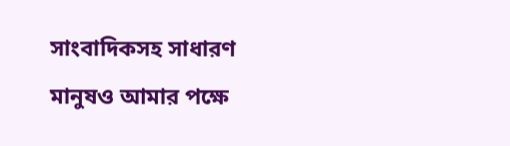সাংবাদিকসহ সাধারণ মানুষও আমার পক্ষে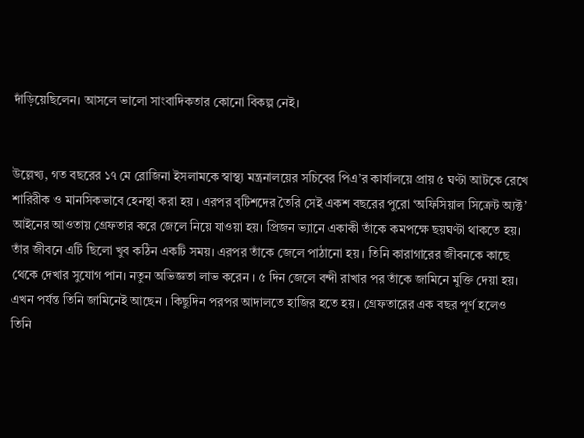দাঁড়িয়েছিলেন। আসলে ভালো সাংবাদিকতার কোনো বিকল্প নেই।


উল্লেখ্য, গত বছরের ১৭ মে রোজিনা ইসলামকে স্বাস্থ্য মন্ত্রনালয়ের সচিবের পিএ’র কার্যালয়ে প্রায় ৫ ঘণ্টা আটকে রেখে শারিরীক ও মানসিকভাবে হেনস্থা করা হয় । এরপর বৃটিশদের তৈরি সেই একশ বছরের পুরো ‘অফিসিয়াল সিক্রেট অ্যক্ট’ আইনের আওতায় গ্রেফতার করে জেলে নিয়ে যাওয়া হয়। প্রিজন ভ্যানে একাকী তাঁকে কমপক্ষে ছয়ঘণ্টা থাকতে হয়। তাঁর জীবনে এটি ছিলো খুব কঠিন একটি সময়। এরপর তাঁকে জেলে পাঠানো হয় । তিনি কারাগারের জীবনকে কাছে থেকে দেখার সুযোগ পান। নতুন অভিজ্ঞতা লাভ করেন । ৫ দিন জেলে বন্দী রাখার পর তাঁকে জামিনে মুক্তি দেয়া হয়। এখন পর্যন্ত তিনি জামিনেই আছেন । কিছুদিন পরপর আদালতে হাজির হতে হয় । গ্রেফতারের এক বছর পূর্ণ হলেও তিনি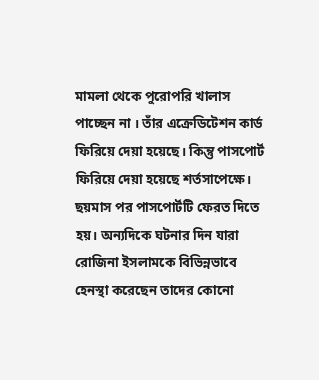মামলা থেকে পুরোপরি খালাস পাচ্ছেন না । তাঁর এক্রেডিটেশন কার্ড ফিরিয়ে দেয়া হয়েছে। কিন্তু পাসপোর্ট ফিরিয়ে দেয়া হয়েছে শর্তসাপেক্ষে। ছয়মাস পর পাসপোর্টটি ফেরত দিতে হয়। অন্যদিকে ঘটনার দিন যারা রোজিনা ইসলামকে বিভিন্নভাবে হেনস্থা করেছেন তাদের কোনো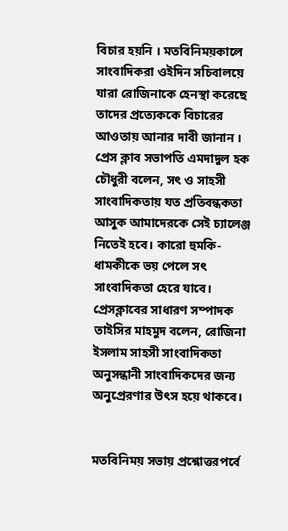বিচার হয়নি । মতবিনিময়কালে সাংবাদিকরা ওইদিন সচিবালয়ে যারা রোজিনাকে হেনস্থা করেছে তাদের প্রত্যেককে বিচারের আওতায় আনার দাবী জানান ।
প্রেস ক্লাব সভাপতি এমদাদুল হক চৌধুরী বলেন, সৎ ও সাহসী সাংবাদিকতায় যত প্রতিবন্ধকতা আসুক আমাদেরকে সেই চ্যালেঞ্জ নিতেই হবে। কারো হুমকি-ধামকীকে ভয় পেলে সৎ সাংবাদিকতা হেরে যাবে। প্রেসক্লাবের সাধারণ সম্পাদক তাইসির মাহমুদ বলেন, রোজিনা ইসলাম সাহসী সাংবাদিকতা অনুসন্ধানী সাংবাদিকদের জন্য অনুপ্রেরণার উৎস হয়ে থাকবে।


মতবিনিময় সভায় প্রশ্নোত্তরপর্বে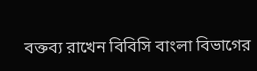বক্তব্য রাখেন বিবিসি বাংলা বিভাগের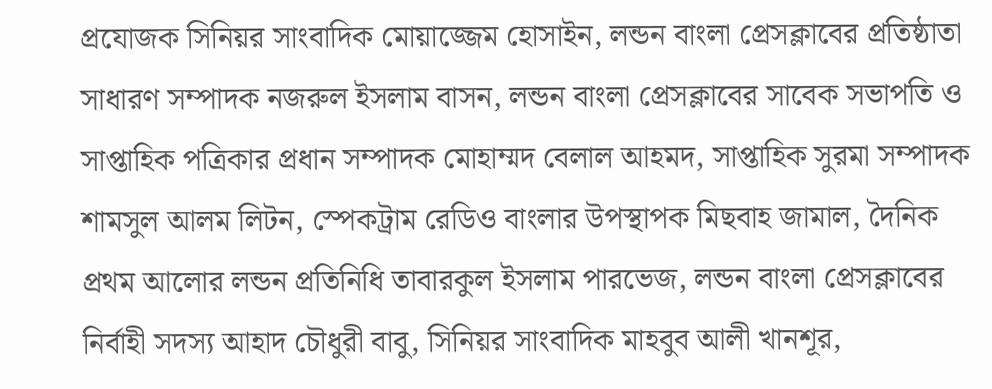প্রযোজক সিনিয়র সাংবাদিক মোয়াজ্জেম হোসাইন, লন্ডন বাংলা প্রেসক্লাবের প্রতিষ্ঠাতা সাধারণ সম্পাদক নজরুল ইসলাম বাসন, লন্ডন বাংলা প্রেসক্লাবের সাবেক সভাপতি ও সাপ্তাহিক পত্রিকার প্রধান সম্পাদক মোহাম্মদ বেলাল আহমদ, সাপ্তাহিক সুরমা সম্পাদক শামসুল আলম লিটন, স্পেকট্রাম রেডিও বাংলার উপস্থাপক মিছবাহ জামাল, দৈনিক প্রথম আলোর লন্ডন প্রতিনিধি তাবারকুল ইসলাম পারভেজ, লন্ডন বাংলা প্রেসক্লাবের নির্বাহী সদস্য আহাদ চৌধুরী বাবু, সিনিয়র সাংবাদিক মাহবুব আলী খানশূর,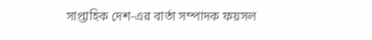সাপ্তাহিক দেশ-এর বার্তা সম্পাদক ফয়সল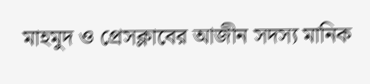মাহমুদ ও প্রেসক্লাবের আজীন সদস্য মানিক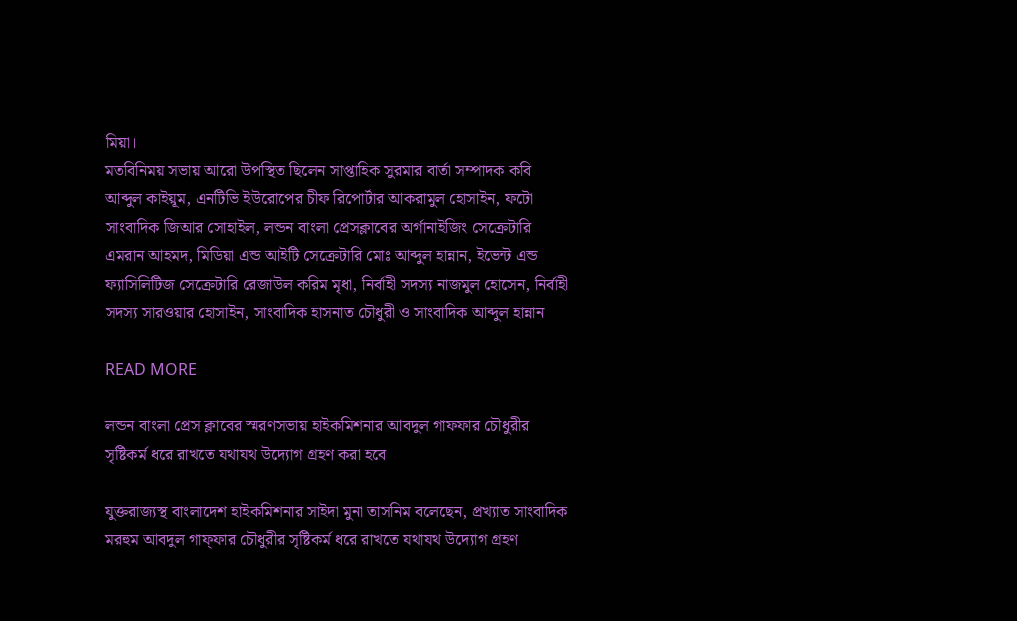মিয়া।
মতবিনিময় সভায় আরো উপস্থিত ছিলেন সাপ্তাহিক সুরমার বার্তা সম্পাদক কবি আব্দুল কাইয়ূম, এনটিভি ইউরোপের চীফ রিপোর্টার আকরামুল হোসাইন, ফটো সাংবাদিক জিআর সোহাইল, লন্ডন বাংলা প্রেসক্লাবের অর্গানাইজিং সেক্রেটারি এমরান আহমদ, মিডিয়া এন্ড আইটি সেক্রেটারি মোঃ আব্দুল হান্নান, ইভেন্ট এন্ড ফ্যাসিলিটিজ সেক্রেটারি রেজাউল করিম মৃধা, নির্বাহী সদস্য নাজমুল হোসেন, নির্বাহী সদস্য সারওয়ার হোসাইন, সাংবাদিক হাসনাত চৌধুরী ও সাংবাদিক আব্দুল হান্নান

READ MORE

লন্ডন বাংলা প্রেস ক্লাবের স্মরণসভায় হাইকমিশনার আবদুল গাফফার চৌধুরীর সৃষ্টিকর্ম ধরে রাখতে যথাযথ উদ্যোগ গ্রহণ করা হবে

যুক্তরাজ্যস্থ বাংলাদেশ হাইকমিশনার সাইদা মুনা তাসনিম বলেছেন, প্রখ্যাত সাংবাদিক মরহুম আবদুল গাফ্ফার চৌধুরীর সৃষ্টিকর্ম ধরে রাখতে যথাযথ উদ্যোগ গ্রহণ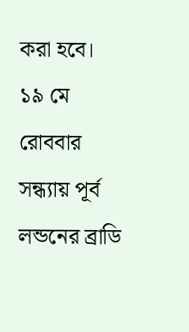করা হবে।
১৯ মে রোববার সন্ধ্যায় পূর্ব লন্ডনের ব্রাডি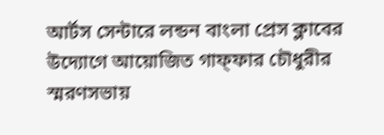আর্টস সেন্টারে লন্ডন বাংলা প্রেস ক্লাবের উদ্যোগে আয়োজিত গাফ্ফার চৌধুরীর স্মরণসভায়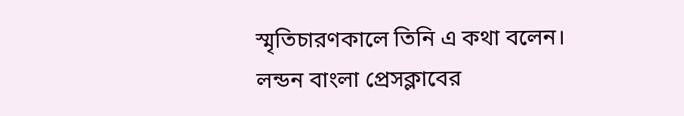স্মৃতিচারণকালে তিনি এ কথা বলেন।
লন্ডন বাংলা প্রেসক্লাবের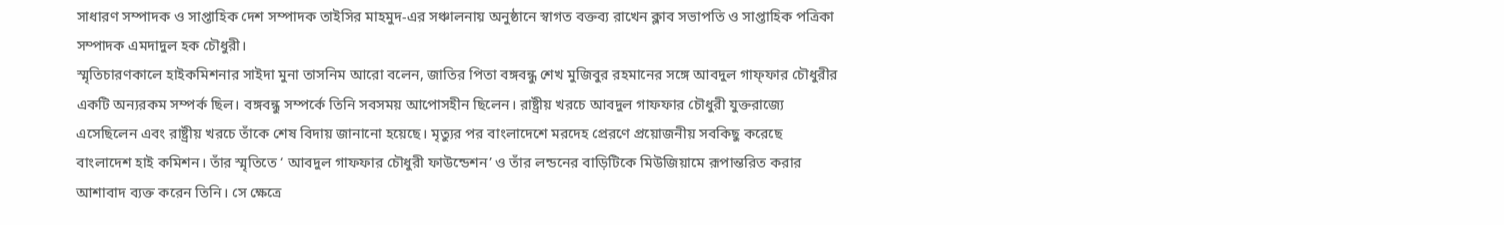সাধারণ সম্পাদক ও সাপ্তাহিক দেশ সম্পাদক তাইসির মাহমুদ-এর সঞ্চালনায় অনুষ্ঠানে স্বাগত বক্তব্য রাখেন ক্লাব সভাপতি ও সাপ্তাহিক পত্রিকা সম্পাদক এমদাদুল হক চৌধুরী।
স্মৃতিচারণকালে হাইকমিশনার সাইদা মুনা তাসনিম আরো বলেন, জাতির পিতা বঙ্গবন্ধু শেখ মুজিবুর রহমানের সঙ্গে আবদুল গাফ্ফার চৌধুরীর একটি অন্যরকম সম্পর্ক ছিল। বঙ্গবন্ধু সম্পর্কে তিনি সবসময় আপোসহীন ছিলেন। রাষ্ট্রীয় খরচে আবদুল গাফফার চৌধুরী যুক্তরাজ্যে এসেছিলেন এবং রাষ্ট্রীয় খরচে তাঁকে শেষ বিদায় জানানো হয়েছে। মৃত্যুর পর বাংলাদেশে মরদেহ প্রেরণে প্রয়োজনীয় সবকিছু করেছে বাংলাদেশ হাই কমিশন। তাঁর স্মৃতিতে ‘ আবদুল গাফফার চৌধুরী ফাউন্ডেশন’ ও তাঁর লন্ডনের বাড়িটিকে মিউজিয়ামে রূপান্তরিত করার আশাবাদ ব্যক্ত করেন তিনি। সে ক্ষেত্রে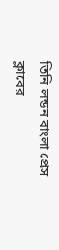তিনি লন্ডন বাংলা প্রেস ক্লাবের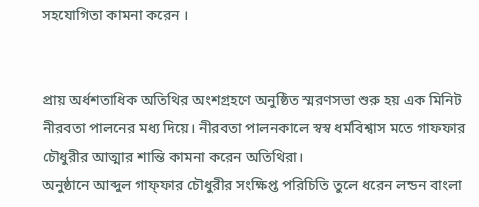সহযোগিতা কামনা করেন ।


প্রায় অর্ধশতাধিক অতিথির অংশগ্রহণে অনুষ্ঠিত স্মরণসভা শুরু হয় এক মিনিট নীরবতা পালনের মধ্য দিয়ে। নীরবতা পালনকালে স্বস্ব ধর্মবিশ্বাস মতে গাফফার চৌধুরীর আত্মার শান্তি কামনা করেন অতিথিরা।
অনুষ্ঠানে আব্দুল গাফ্ফার চৌধুরীর সংক্ষিপ্ত পরিচিতি তুলে ধরেন লন্ডন বাংলা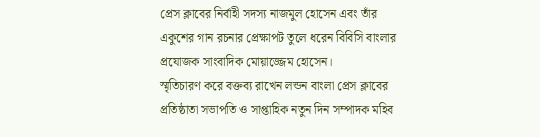প্রেস ক্লাবের নির্বাহী সদস্য নাজমুল হোসেন এবং তাঁর একুশের গান রচনার প্রেক্ষাপট তুলে ধরেন বিবিসি বাংলার প্রযোজক সাংবাদিক মোয়াজ্জেম হোসেন।
স্মৃতিচারণ করে বক্তব্য রাখেন লন্ডন বাংলা প্রেস ক্লাবের প্রতিষ্ঠাতা সভাপতি ও সাপ্তাহিক নতুন দিন সম্পাদক মহিব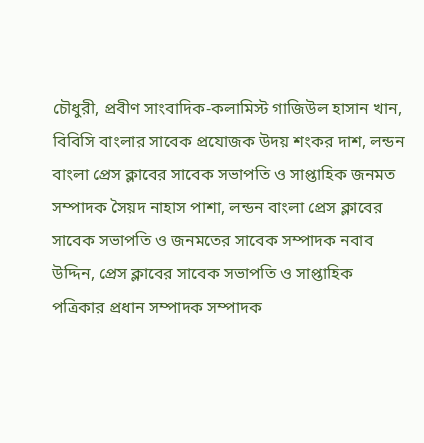চৌধুরী, প্রবীণ সাংবাদিক-কলামিস্ট গাজিউল হাসান খান, বিবিসি বাংলার সাবেক প্রযোজক উদয় শংকর দাশ, লন্ডন বাংলা প্রেস ক্লাবের সাবেক সভাপতি ও সাপ্তাহিক জনমত সম্পাদক সৈয়দ নাহাস পাশা, লন্ডন বাংলা প্রেস ক্লাবের সাবেক সভাপতি ও জনমতের সাবেক সম্পাদক নবাব উদ্দিন, প্রেস ক্লাবের সাবেক সভাপতি ও সাপ্তাহিক পত্রিকার প্রধান সম্পাদক সম্পাদক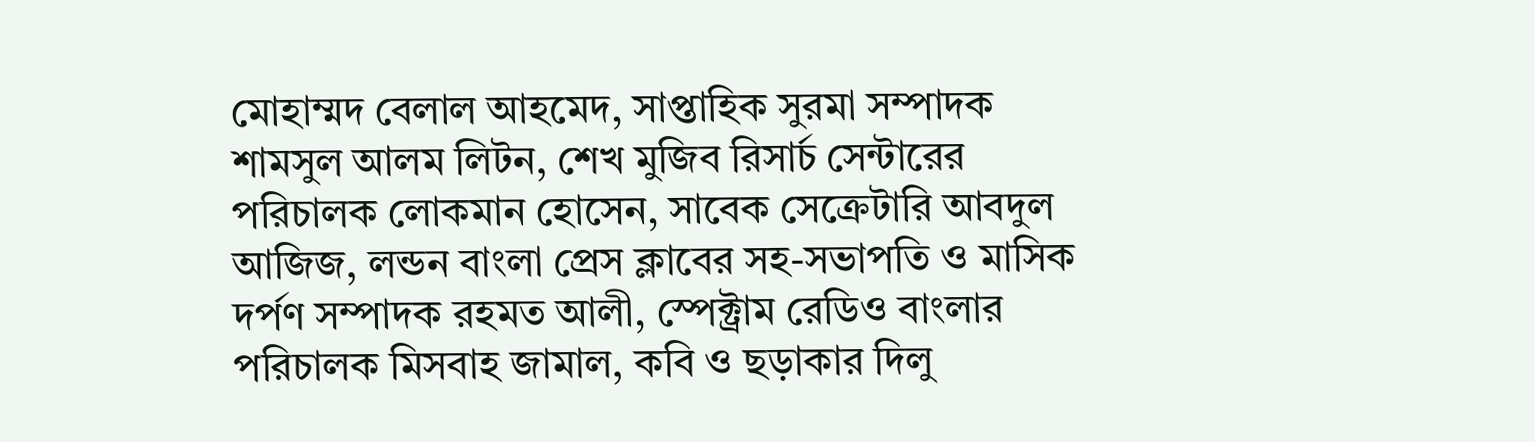মোহাম্মদ বেলাল আহমেদ, সাপ্তাহিক সুরমা সম্পাদক শামসুল আলম লিটন, শেখ মুজিব রিসার্চ সেন্টারের পরিচালক লোকমান হোসেন, সাবেক সেক্রেটারি আবদুল আজিজ, লন্ডন বাংলা প্রেস ক্লাবের সহ-সভাপতি ও মাসিক দর্পণ সম্পাদক রহমত আলী, স্পেক্ট্রাম রেডিও বাংলার পরিচালক মিসবাহ জামাল, কবি ও ছড়াকার দিলু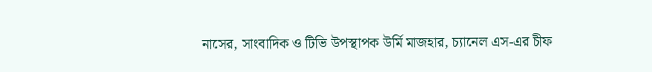নাসের, সাংবাদিক ও টিভি উপস্থাপক উর্মি মাজহার, চ্যানেল এস-এর চীফ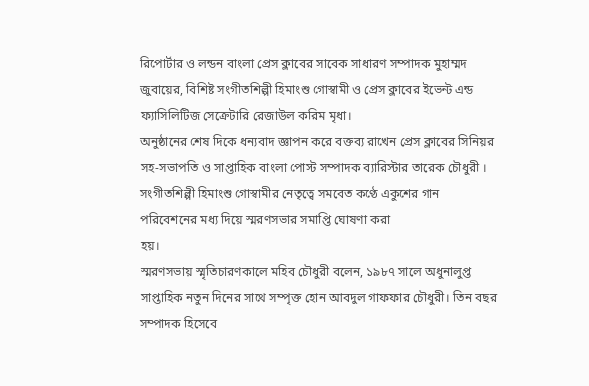রিপোর্টার ও লন্ডন বাংলা প্রেস ক্লাবের সাবেক সাধারণ সম্পাদক মুহাম্মদ জুবায়ের, বিশিষ্ট সংগীতশিল্পী হিমাংশু গোস্বামী ও প্রেস ক্লাবের ইভেন্ট এন্ড ফ্যাসিলিটিজ সেক্রেটারি রেজাউল করিম মৃধা।
অনুষ্ঠানের শেষ দিকে ধন্যবাদ জ্ঞাপন করে বক্তব্য রাখেন প্রেস ক্লাবের সিনিয়র সহ-সভাপতি ও সাপ্তাহিক বাংলা পোস্ট সম্পাদক ব্যারিস্টার তারেক চৌধুরী । সংগীতশিল্পী হিমাংশু গোস্বামীর নেতৃত্বে সমবেত কণ্ঠে একুশের গান পরিবেশনের মধ্য দিয়ে স্মরণসভার সমাপ্তি ঘোষণা করা
হয়।
স্মরণসভায় স্মৃতিচারণকালে মহিব চৌধুরী বলেন, ১৯৮৭ সালে অধুনালুপ্ত সাপ্তাহিক নতুন দিনের সাথে সম্পৃক্ত হোন আবদুল গাফফার চৌধুরী। তিন বছর সম্পাদক হিসেবে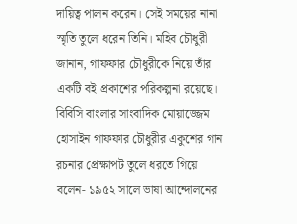দায়িত্ব পালন করেন। সেই সময়ের নানা স্মৃতি তুলে ধরেন তিনি। মহিব চৌধুরী জানান, গাফফার চৌধুরীকে নিয়ে তাঁর একটি বই প্রকাশের পরিকল্পনা রয়েছে।
বিবিসি বাংলার সাংবাদিক মোয়াজ্জেম হোসাইন গাফফার চৌধুরীর একুশের গান রচনার প্রেক্ষাপট তুলে ধরতে গিয়ে বলেন- ১৯৫২ সালে ভাষা আন্দোলনের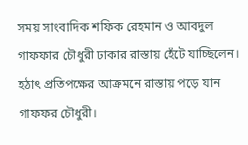সময় সাংবাদিক শফিক রেহমান ও আবদুল গাফফার চৌধুরী ঢাকার রাস্তায় হেঁটে যাচ্ছিলেন। হঠাৎ প্রতিপক্ষের আক্রমনে রাস্তায় পড়ে যান গাফফর চৌধুরী।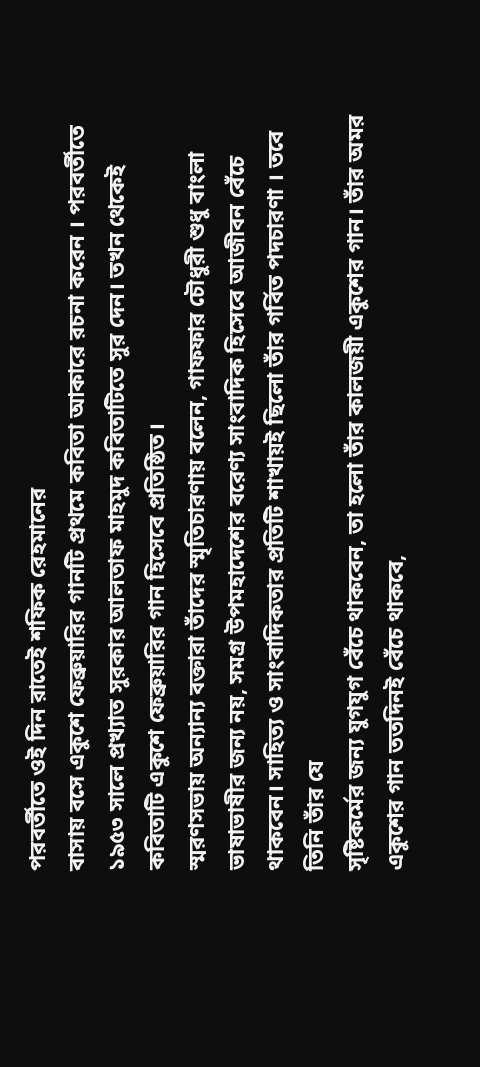পরবর্তীতে ওই দিন রাতেই শফিক রেহমানের
বাসায় বসে একুশে ফেব্রুয়ারির গানটি প্রথমে কবিতা আকারে রচনা করেন । পরবর্তীতে ১৯৫৩ সালে প্রখ্যাত সুরকার আলতাফ মাহমুদ কবিতাটিতে সুর দেন। তখন থেকেই কবিতাটি একুশে ফেব্রুয়ারির গান হিসেবে প্রতিষ্ঠিত।
স্মরণসভায় অন্যান্য বক্তারা তাঁদের স্মৃতিচারণায় বলেন, গাফফার চৌধুরী শুধু বাংলা ভাষাভাষীর জন্য নয়, সমগ্র উপমহাদেশের বরেণ্য সাংবাদিক হিসেবে আজীবন বেঁচে থাকবেন। সাহিত্য ও সাংবাদিকতার প্রতিটি শাখায়ই ছিলো তাঁর গর্বিত পদচারণা । তবে তিনি তাঁর যে
সৃষ্টিকর্মের জন্য যুগযুগ বেঁচে থাকবেন, তা হলো তাঁর কালজয়ী একুশের গান। তাঁর অমর একুশের গান ততদিনই বেঁচে থাকবে,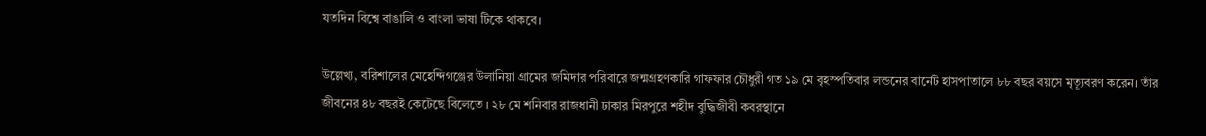যতদিন বিশ্বে বাঙালি ও বাংলা ভাষা টিকে থাকবে।

উল্লেখ্য, বরিশালের মেহেন্দিগঞ্জের উলানিয়া গ্রামের জমিদার পরিবারে জন্মগ্রহণকারি গাফফার চৌধুরী গত ১৯ মে বৃহস্পতিবার লন্ডনের বার্নেট হাসপাতালে ৮৮ বছর বয়সে মৃত্যূবরণ করেন। তাঁর জীবনের ৪৮ বছরই কেটেছে বিলেতে । ২৮ মে শনিবার রাজধানী ঢাকার মিরপুরে শহীদ বুদ্ধিজীবী কবরস্থানে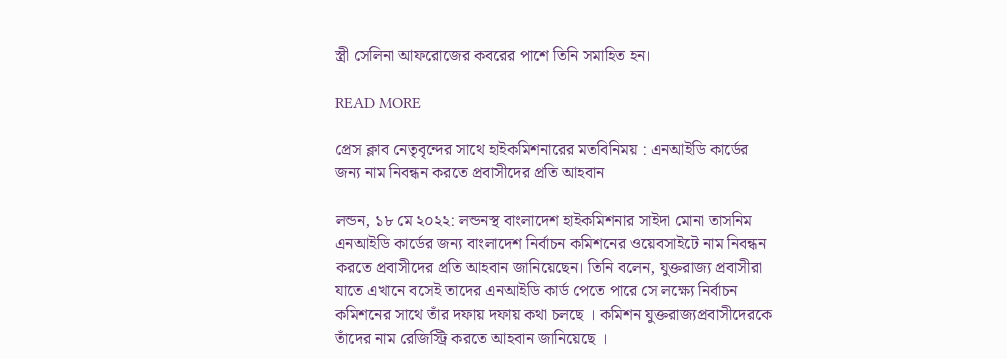স্ত্রী সেলিনা আফরোজের কবরের পাশে তিনি সমাহিত হন।

READ MORE

প্রেস ক্লাব নেতৃবৃন্দের সাথে হাইকমিশনারের মতবিনিময় : এনআইডি কার্ডের জন্য নাম নিবন্ধন করতে প্রবাসীদের প্রতি আহবান

লন্ডন, ১৮ মে ২০২২: লন্ডনস্থ বাংলাদেশ হাইকমিশনার সাইদা মোনা তাসনিম এনআইডি কার্ডের জন্য বাংলাদেশ নির্বাচন কমিশনের ওয়েবসাইটে নাম নিবন্ধন করতে প্রবাসীদের প্রতি আহবান জানিয়েছেন। তিনি বলেন, যুক্তরাজ্য প্রবাসীরা যাতে এখানে বসেই তাদের এনআইডি কার্ড পেতে পারে সে লক্ষ্যে নির্বাচন কমিশনের সাথে তাঁর দফায় দফায় কথা চলছে । কমিশন যুক্তরাজ্যপ্রবাসীদেরকে তাঁদের নাম রেজিস্ট্রি করতে আহবান জানিয়েছে ।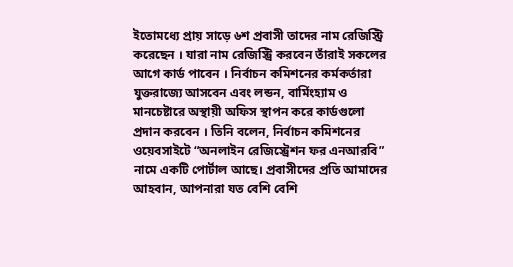ইতোমধ্যে প্রায় সাড়ে ৬শ প্রবাসী তাদের নাম রেজিস্ট্রি করেছেন । যারা নাম রেজিস্ট্রি করবেন তাঁরাই সকলের আগে কার্ড পাবেন । নির্বাচন কমিশনের কর্মকর্তারা যুক্তরাজ্যে আসবেন এবং লন্ডন, বার্মিংহ্যাম ও মানচেষ্টারে অস্থায়ী অফিস স্থাপন করে কার্ডগুলো প্রদান করবেন । তিনি বলেন, নির্বাচন কমিশনের ওয়েবসাইটে “অনলাইন রেজিস্ট্রেশন ফর এনআরবি” নামে একটি পোর্টাল আছে। প্রবাসীদের প্রতি আমাদের আহবান, আপনারা যত বেশি বেশি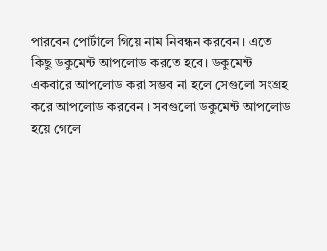পারবেন পোর্টালে গিয়ে নাম নিবন্ধন করবেন। এতে কিছু ডকুমেন্ট আপলোড করতে হবে। ডকুমেন্ট একবারে আপলোড করা সম্ভব না হলে সেগুলো সংগ্রহ করে আপলোড করবেন । সবগুলো ডকুমেন্ট আপলোড হয়ে গেলে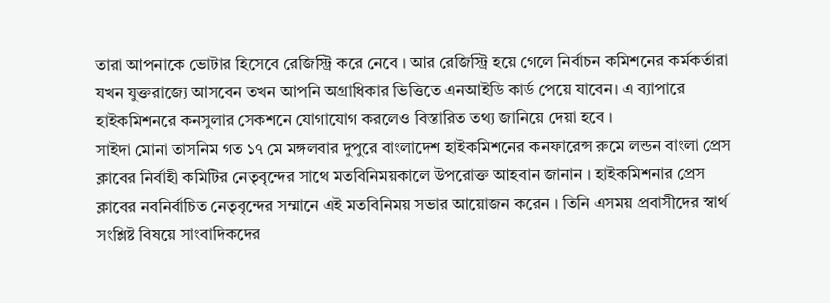তারা আপনাকে ভোটার হিসেবে রেজিস্ট্রি করে নেবে । আর রেজিস্ট্রি হয়ে গেলে নির্বাচন কমিশনের কর্মকর্তারা যখন যুক্তরাজ্যে আসবেন তখন আপনি অগ্রাধিকার ভিত্তিতে এনআইডি কার্ড পেয়ে যাবেন। এ ব্যাপারে হাইকমিশনরে কনসুলার সেকশনে যোগাযোগ করলেও বিস্তারিত তথ্য জানিয়ে দেয়া হবে ।
সাইদা মোনা তাসনিম গত ১৭ মে মঙ্গলবার দুপুরে বাংলাদেশ হাইকমিশনের কনফারেন্স রুমে লন্ডন বাংলা প্রেস ক্লাবের নির্বাহী কমিটির নেতৃবৃন্দের সাথে মতবিনিময়কালে উপরোক্ত আহবান জানান । হাইকমিশনার প্রেস ক্লাবের নবনির্বাচিত নেতৃবৃন্দের সম্মানে এই মতবিনিময় সভার আয়োজন করেন । তিনি এসময় প্রবাসীদের স্বার্থ সংশ্লিষ্ট বিষয়ে সাংবাদিকদের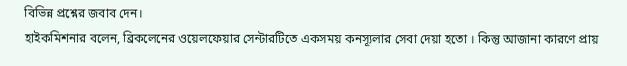বিভিন্ন প্রশ্নের জবাব দেন।
হাইকমিশনার বলেন, ব্রিকলেনের ওয়েলফেয়ার সেন্টারটিতে একসময় কনস্যূলার সেবা দেয়া হতো । কিন্তু আজানা কারণে প্রায়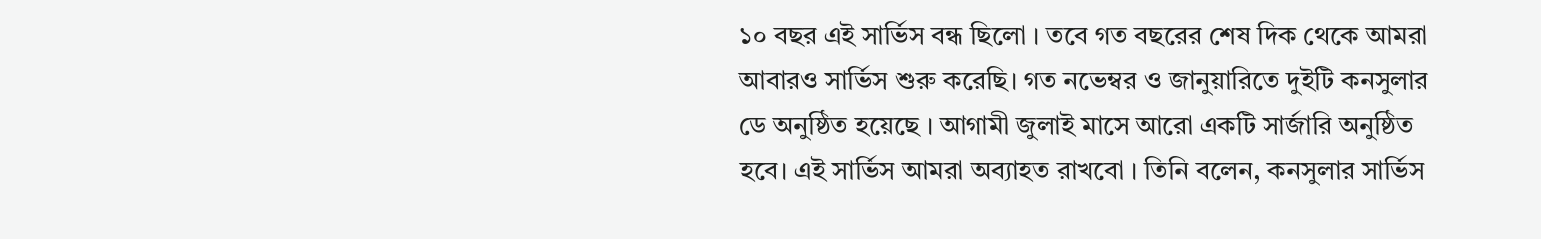১০ বছর এই সার্ভিস বন্ধ ছিলো । তবে গত বছরের শেষ দিক থেকে আমরা আবারও সার্ভিস শুরু করেছি। গত নভেম্বর ও জানুয়ারিতে দুইটি কনসুলার ডে অনুষ্ঠিত হয়েছে । আগামী জুলাই মাসে আরো একটি সার্জারি অনুষ্ঠিত হবে। এই সার্ভিস আমরা অব্যাহত রাখবো । তিনি বলেন, কনসুলার সার্ভিস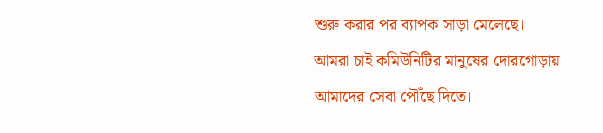শুরু করার পর ব্যাপক সাড়া মেলেছে। আমরা চাই কমিউনিটির মানুষের দোরগোড়ায় আমাদের সেবা পৌঁছে দিতে।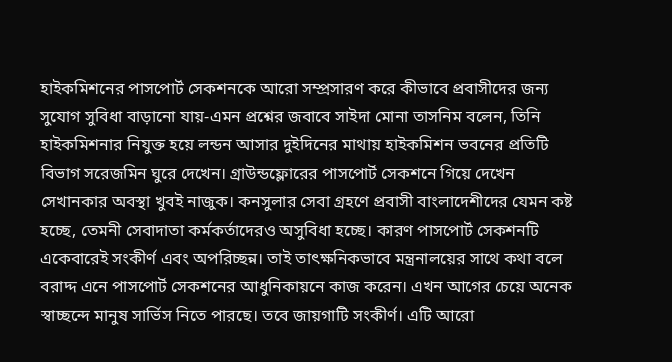হাইকমিশনের পাসপোর্ট সেকশনকে আরো সম্প্রসারণ করে কীভাবে প্রবাসীদের জন্য সুযোগ সুবিধা বাড়ানো যায়-এমন প্রশ্নের জবাবে সাইদা মোনা তাসনিম বলেন, তিনি হাইকমিশনার নিযুক্ত হয়ে লন্ডন আসার দুইদিনের মাথায় হাইকমিশন ভবনের প্রতিটি বিভাগ সরেজমিন ঘুরে দেখেন। গ্রাউন্ডফ্লোরের পাসপোর্ট সেকশনে গিয়ে দেখেন সেখানকার অবস্থা খুবই নাজুক। কনসুলার সেবা গ্রহণে প্রবাসী বাংলাদেশীদের যেমন কষ্ট হচ্ছে, তেমনী সেবাদাতা কর্মকর্তাদেরও অসুবিধা হচ্ছে। কারণ পাসপোর্ট সেকশনটি একেবারেই সংকীর্ণ এবং অপরিচ্ছন্ন। তাই তাৎক্ষনিকভাবে মন্ত্রনালয়ের সাথে কথা বলে বরাদ্দ এনে পাসপোর্ট সেকশনের আধুনিকায়নে কাজ করেন। এখন আগের চেয়ে অনেক স্বাচ্ছন্দে মানুষ সার্ভিস নিতে পারছে। তবে জায়গাটি সংকীর্ণ। এটি আরো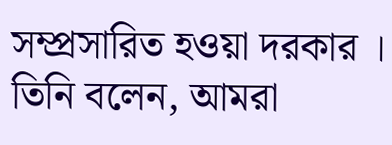সম্প্রসারিত হওয়া দরকার । তিনি বলেন, আমরা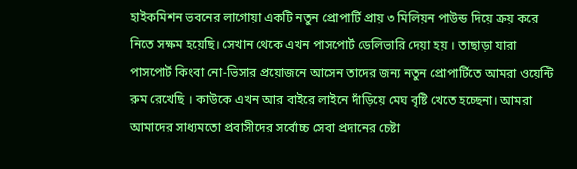হাইকমিশন ভবনের লাগোয়া একটি নতুন প্রোপার্টি প্রায় ৩ মিলিয়ন পাউন্ড দিয়ে ক্রয় করে নিতে সক্ষম হয়েছি। সেখান থেকে এখন পাসপোর্ট ডেলিভারি দেয়া হয় । তাছাড়া যারা পাসপোর্ট কিংবা নো-ভিসার প্রয়োজনে আসেন তাদের জন্য নতুন প্রোপার্টিতে আমরা ওয়েন্টি রুম রেখেছি । কাউকে এখন আর বাইরে লাইনে দাঁড়িয়ে মেঘ বৃষ্টি খেতে হচ্ছেনা। আমরা আমাদের সাধ্যমতো প্রবাসীদের সর্বোচ্চ সেবা প্রদানের চেষ্টা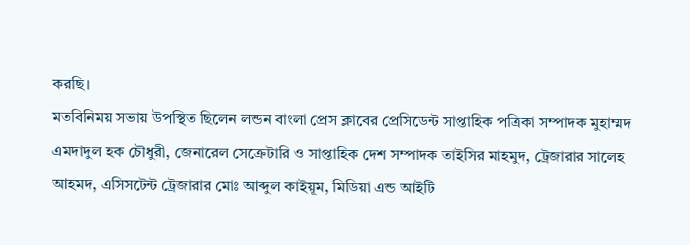করছি।
মতবিনিময় সভায় উপস্থিত ছিলেন লন্ডন বাংলা প্রেস ক্লাবের প্রেসিডেন্ট সাপ্তাহিক পত্রিকা সম্পাদক মুহাম্মদ এমদাদুল হক চৌধুরী, জেনারেল সেক্রেটারি ও সাপ্তাহিক দেশ সম্পাদক তাইসির মাহমুদ, ট্রেজারার সালেহ আহমদ, এসিসটেন্ট ট্রেজারার মোঃ আব্দুল কাইয়ূম, মিডিয়া এন্ড আইটি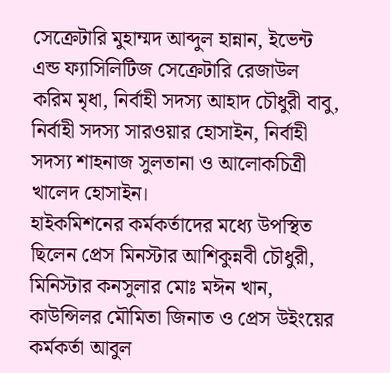সেক্রেটারি মুহাম্মদ আব্দুল হান্নান, ইভেন্ট এন্ড ‌ফ্যাসিলিটিজ সেক্রেটারি রেজাউল করিম মৃধা, নির্বাহী সদস্য আহাদ চৌধুরী বাবু, নির্বাহী সদস্য সারওয়ার হোসাইন, নির্বাহী সদস্য শাহনাজ সুলতানা ও আলোকচিত্রী খালেদ হোসাইন।
হাইকমিশনের কর্মকর্তাদের মধ্যে উপস্থিত ছিলেন প্রেস মিনস্টার আশিকুন্নবী চৌধুরী, মিনিস্টার কনসুলার মোঃ মঈন খান, কাউন্সিলর মৌমিতা জিনাত ও প্রেস উইংয়ের কর্মকর্তা আবুল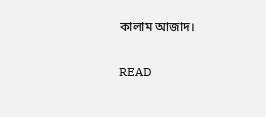কালাম আজাদ।

READ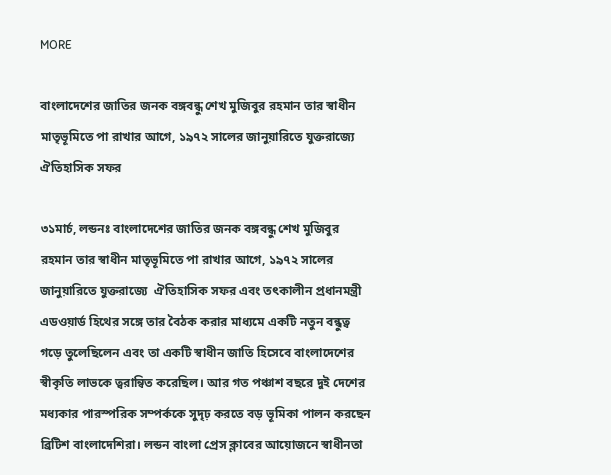MORE

বাংলাদেশের জাতির জনক বঙ্গবন্ধু শেখ মুজিবুর রহমান তার স্বাধীন মাতৃভূমিতে পা রাখার আগে, ১৯৭২ সালের জানুয়ারিতে যুক্তরাজ্যে  ঐতিহাসিক সফর

৩১মার্চ, লন্ডনঃ বাংলাদেশের জাতির জনক বঙ্গবন্ধু শেখ মুজিবুর রহমান তার স্বাধীন মাতৃভূমিতে পা রাখার আগে, ১৯৭২ সালের জানুয়ারিতে যুক্তরাজ্যে  ঐতিহাসিক সফর এবং তৎকালীন প্রধানমন্ত্রী এডওয়ার্ড হিথের সঙ্গে তার বৈঠক করার মাধ্যমে একটি নতুন বন্ধুত্ব গড়ে তুলেছিলেন এবং তা একটি স্বাধীন জাতি হিসেবে বাংলাদেশের স্বীকৃতি লাভকে ত্বরান্বিত করেছিল। আর গত পঞ্চাশ বছরে দুই দেশের মধ্যকার পারস্পরিক সম্পর্ককে সুদৃঢ় করতে বড় ভূমিকা পালন করছেন ব্রিটিশ বাংলাদেশিরা। লন্ডন বাংলা প্রেস ক্লাবের আয়োজনে স্বাধীনতা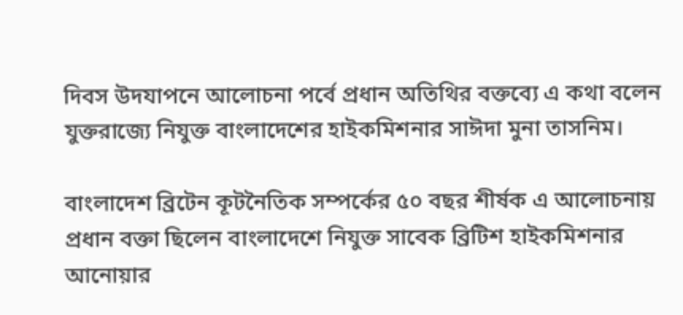দিবস উদযাপনে আলোচনা পর্বে প্রধান অতিথির বক্তব্যে এ কথা বলেন যুক্তরাজ্যে নিযুক্ত বাংলাদেশের হাইকমিশনার সাঈদা মুনা তাসনিম।

বাংলাদেশ ব্রিটেন কূটনৈতিক সম্পর্কের ৫০ বছর শীর্ষক এ আলোচনায় প্রধান বক্তা ছিলেন বাংলাদেশে নিযুক্ত সাবেক ব্রিটিশ হাইকমিশনার আনোয়ার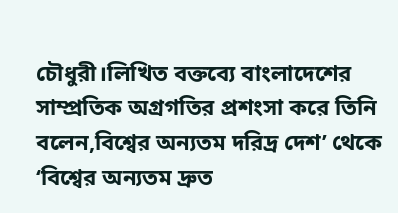চৌধুরী।লিখিত বক্তব্যে বাংলাদেশের সাম্প্রতিক অগ্রগতির প্রশংসা করে তিনি বলেন,বিশ্বের অন্যতম দরিদ্র দেশ’ থেকে ‘বিশ্বের অন্যতম দ্রুত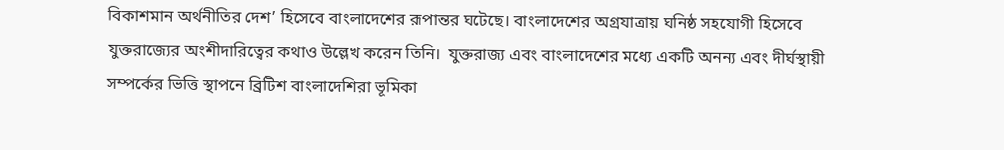বিকাশমান অর্থনীতির দেশ’ হিসেবে বাংলাদেশের রূপান্তর ঘটেছে। বাংলাদেশের অগ্রযাত্রায় ঘনিষ্ঠ সহযোগী হিসেবে যুক্তরাজ্যের অংশীদারিত্বের কথাও উল্লেখ করেন তিনি।  যুক্তরাজ্য এবং বাংলাদেশের মধ্যে একটি অনন্য এবং দীর্ঘস্থায়ী সম্পর্কের ভিত্তি স্থাপনে ব্রিটিশ বাংলাদেশিরা ভূমিকা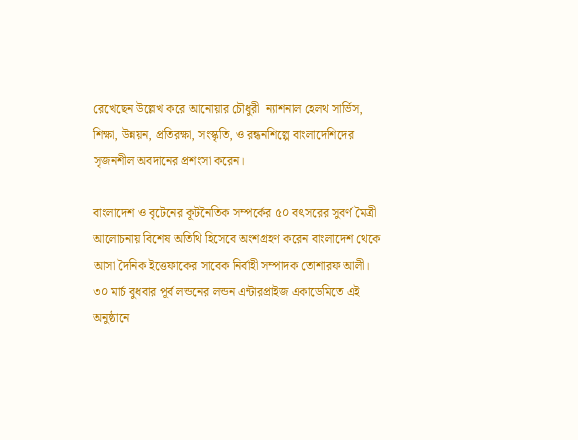রেখেছেন উল্লেখ করে আনোয়ার চৌধুরী  ন্যাশনাল হেলথ সার্ভিস, শিক্ষা, উন্নয়ন, প্রতিরক্ষা, সংস্কৃতি, ও রন্ধনশিল্পে বাংলাদেশিদের সৃজনশীল অবদানের প্রশংসা করেন।

বাংলাদেশ ও বৃটেনের কূটনৈতিক সম্পর্কের ৫০ বৎসরের সুবর্ণ মৈত্রী আলোচনায় বিশেষ অতিথি হিসেবে অংশগ্রহণ করেন বাংলাদেশ থেকে আসা দৈনিক ইত্তেফাকের সাবেক নির্বাহী সম্পাদক তোশারফ আলী।
৩০ মার্চ বুধবার পূর্ব লন্ডনের লন্ডন এন্টারপ্রাইজ একাডেমিতে এই অনুষ্ঠানে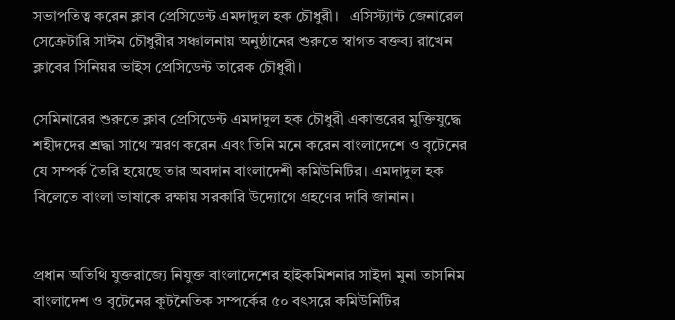সভাপতিত্ব করেন ক্লাব প্রেসিডেন্ট এমদাদুল হক চৌধুরী।   এসিস্ট্যান্ট জেনারেল সেক্রেটারি সাঈম চৌধুরীর সঞ্চালনায় অনুষ্ঠানের শুরুতে স্বাগত বক্তব্য রাখেন ক্লাবের সিনিয়র ভাইস প্রেসিডেন্ট তারেক চৌধুরী।

সেমিনারের শুরুতে ক্লাব প্রেসিডেন্ট এমদাদুল হক চৌধুরী একাত্তরের মুক্তিযুদ্ধে শহীদদের শ্রদ্ধা সাথে স্মরণ করেন এবং তিনি মনে করেন বাংলাদেশে ও বৃটেনের যে সম্পর্ক তৈরি হয়েছে তার অবদান বাংলাদেশী কমিউনিটির। এমদাদুল হক বিলেতে বাংলা ভাষাকে রক্ষায় সরকারি উদ্যোগে গ্রহণের দাবি জানান।


প্রধান অতিথি যুক্তরাজ্যে নিযুক্ত বাংলাদেশের হাইকমিশনার সাইদা মুনা তাসনিম বাংলাদেশ ও বৃটেনের কূটনৈতিক সম্পর্কের ৫০ বৎসরে কমিউনিটির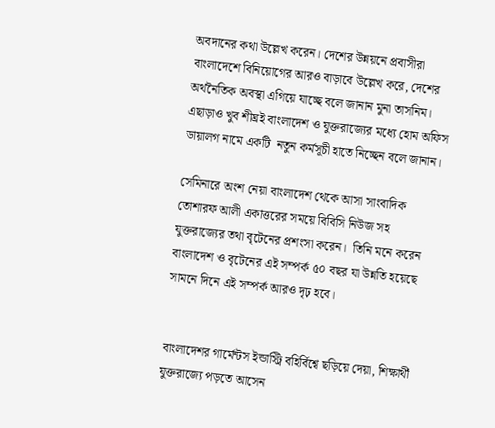অবদানের কথা উল্লেখ করেন। দেশের উন্নয়নে প্রবাসীরা বাংলাদেশে বিনিয়োগের আরও বাড়াবে উল্লেখ করে, দেশের অর্থনৈতিক অবস্থা এগিয়ে যাচ্ছে বলে জানান মুনা তাসনিম। এছাড়াও খুব শীঘ্রই বাংলাদেশ ও যুক্তরাজ্যের মধ্যে হোম অফিস ডায়ালগ নামে একটি  নতুন কর্মসূচী হাতে নিচ্ছেন বলে জানান।

সেমিনারে অংশ নেয়া বাংলাদেশ থেকে আসা সাংবাদিক তোশারফ আলী একাত্তরের সময়ে বিবিসি নিউজ সহ যুক্তরাজ্যের তথা বৃটেনের প্রশংসা করেন।  তিনি মনে করেন বাংলাদেশ ও বৃটেনের এই সম্পর্ক ৫০ বছর যা উন্নতি হয়েছে সামনে দিনে এই সম্পর্ক আরও দৃঢ় হবে।


বাংলাদেশর গার্মেন্টস ইন্ডাস্ট্রি বহির্বিশ্বে ছড়িয়ে দেয়া, শিক্ষার্থী যুক্তরাজ্যে পড়তে আসেন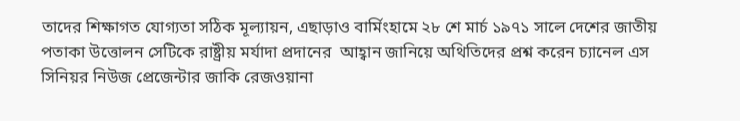তাদের শিক্ষাগত যোগ্যতা সঠিক মূল্যায়ন, এছাড়াও বার্মিংহামে ২৮ শে মার্চ ১৯৭১ সালে দেশের জাতীয় পতাকা উত্তোলন সেটিকে রাষ্ট্রীয় মর্যাদা প্রদানের  আহ্বান জানিয়ে অথিতিদের প্রশ্ন করেন চ্যানেল এস  সিনিয়র নিউজ প্রেজেন্টার জাকি রেজওয়ানা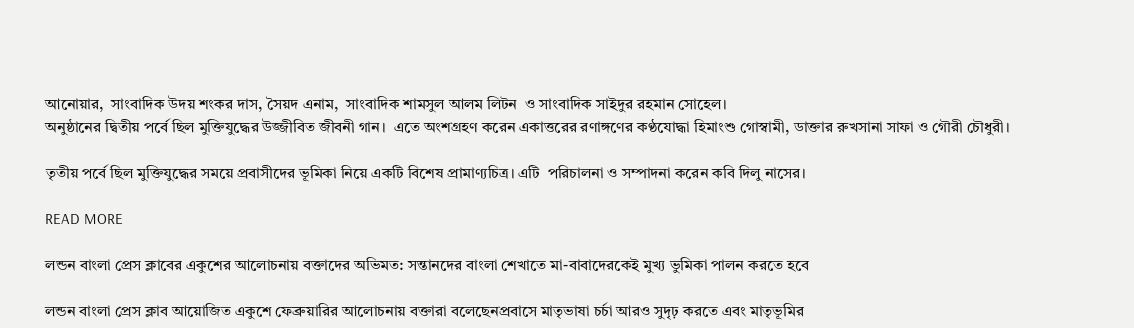আনোয়ার,  সাংবাদিক উদয় শংকর দাস, সৈয়দ এনাম,  সাংবাদিক শামসুল আলম লিটন  ও সাংবাদিক সাইদুর রহমান সোহেল।
অনুষ্ঠানের দ্বিতীয় পর্বে ছিল মুক্তিযুদ্ধের উজ্জীবিত জীবনী গান।  এতে অংশগ্রহণ করেন একাত্তরের রণাঙ্গণের কণ্ঠযোদ্ধা হিমাংশু গোস্বামী, ডাক্তার রুখসানা সাফা ও গৌরী চৌধুরী।

তৃতীয় পর্বে ছিল মুক্তিযুদ্ধের সময়ে প্রবাসীদের ভূমিকা নিয়ে একটি বিশেষ প্রামাণ্যচিত্র। এটি  পরিচালনা ও সম্পাদনা করেন কবি দিলু নাসের।

READ MORE

লন্ডন বাংলা প্রেস ক্লাবের একুশের আলোচনায় বক্তাদের অভিমত: সন্তানদের বাংলা শেখাতে মা-বাবাদেরকেই মুখ্য ভুমিকা পালন করতে হবে

লন্ডন বাংলা প্রেস ক্লাব আয়োজিত একুশে ফেব্রুয়ারির আলোচনায় বক্তারা বলেছেনপ্রবাসে মাতৃভাষা চর্চা আরও সুদৃঢ় করতে এবং মাতৃভূমির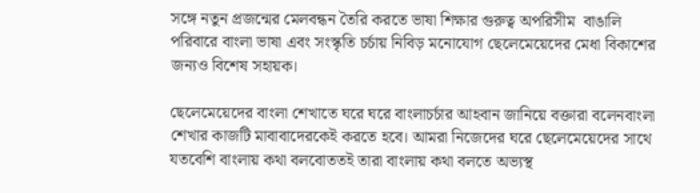সঙ্গে নতুন প্রজন্মের মেলবন্ধন তৈরি করতে ভাষা শিক্ষার গুরুত্ব অপরিসীম  বাঙালি পরিবারে বাংলা ভাষা এবং সংস্কৃতি চর্চায় নিবিড় মনোযোগ ছেলেমেয়েদের মেধা বিকাশের জন্যও বিশেষ সহায়ক।

ছেলেমেয়েদের বাংলা শেখাতে ঘরে ঘরে বাংলাচর্চার আহবান জানিয়ে বক্তারা বলেনবাংলা শেখার কাজটি মাবাবাদেরকেই করতে হবে। আমরা নিজেদের ঘরে ছেলেমেয়েদের সাথে যতবেশি বাংলায় কথা বলবোততই তারা বাংলায় কথা বলতে অভ্যস্থ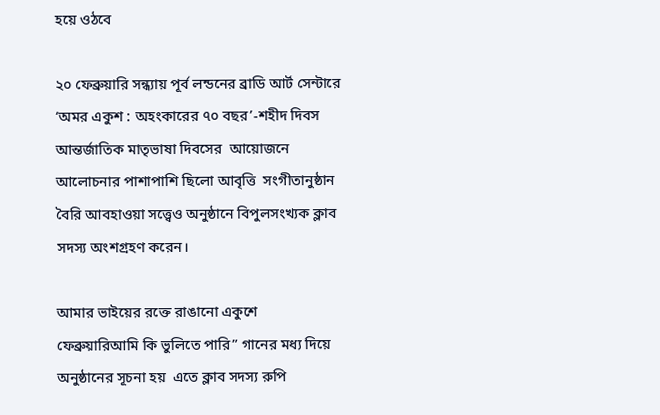হয়ে ওঠবে

২০ ফেব্রুয়ারি সন্ধ্যায় পূর্ব লন্ডনের ব্রাডি আর্ট সেন্টারে  ‘অমর একুশ : অহংকারের ৭০ বছর’-শহীদ দিবস  আন্তর্জাতিক মাতৃভাষা দিবসের  আয়োজনে আলোচনার পাশাপাশি ছিলো আবৃত্তি  সংগীতানুষ্ঠান  বৈরি আবহাওয়া সত্ত্বেও অনুষ্ঠানে বিপুলসংখ্যক ক্লাব সদস্য অংশগ্রহণ করেন।

আমার ভাইয়ের রক্তে রাঙানো একুশে ফেব্রুয়ারিআমি কি ভুলিতে পারি” গানের মধ্য দিয়ে অনুষ্ঠানের সূচনা হয়  এতে ক্লাব সদস্য রুপি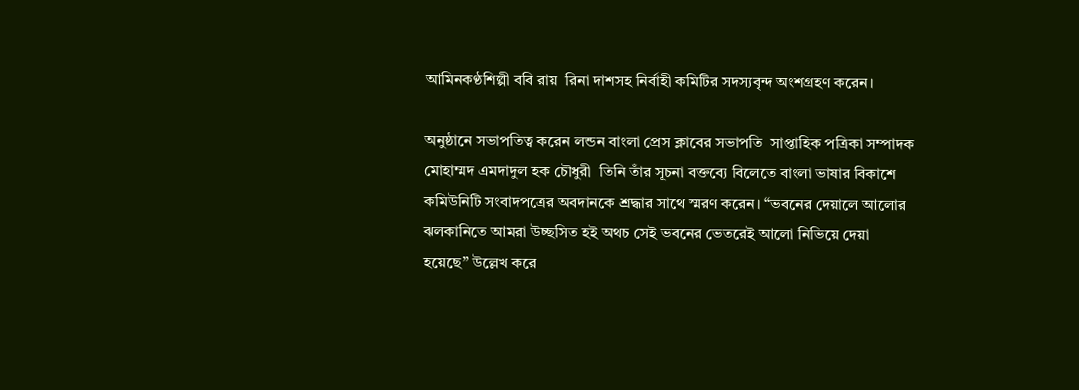আমিনকণ্ঠশিল্পী ববি রায়  রিনা দাশসহ নির্বাহী কমিটির সদস্যবৃন্দ অংশগ্রহণ করেন।

অনুষ্ঠানে সভাপতিত্ব করেন লন্ডন বাংলা প্রেস ক্লাবের সভাপতি  সাপ্তাহিক পত্রিকা সম্পাদক মোহাম্মদ এমদাদুল হক চৌধুরী  তিনি তাঁর সূচনা বক্তব্যে বিলেতে বাংলা ভাষার বিকাশে কমিউনিটি সংবাদপত্রের অবদানকে শ্রদ্ধার সাথে স্মরণ করেন। “ভবনের দেয়ালে আলোর ঝলকানিতে আমরা উচ্ছসিত হই অথচ সেই ভবনের ভেতরেই আলো নিভিয়ে দেয়া হয়েছে” উল্লেখ করে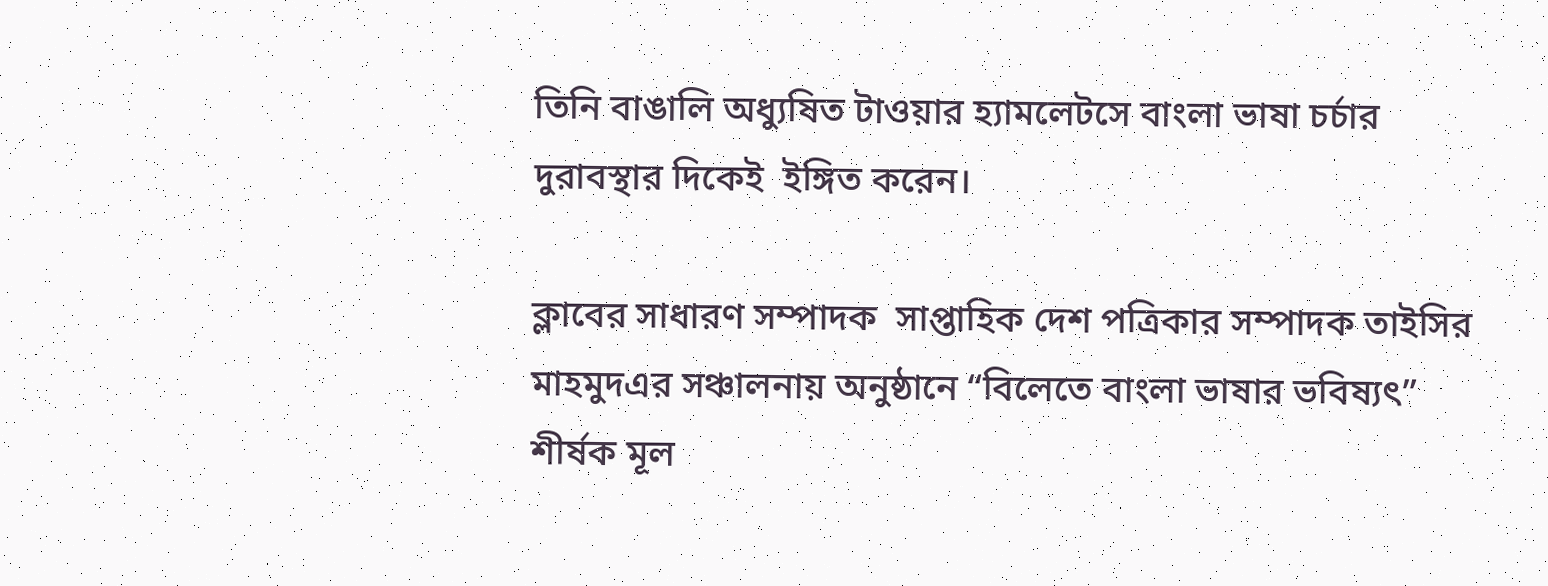তিনি বাঙালি অধ্যুষিত টাওয়ার হ্যামলেটসে বাংলা ভাষা চর্চার দুরাবস্থার দিকেই  ইঙ্গিত করেন।

ক্লাবের সাধারণ সম্পাদক  সাপ্তাহিক দেশ পত্রিকার সম্পাদক তাইসির মাহমুদএর সঞ্চালনায় অনুষ্ঠানে “বিলেতে বাংলা ভাষার ভবিষ্যৎ” শীর্ষক মূল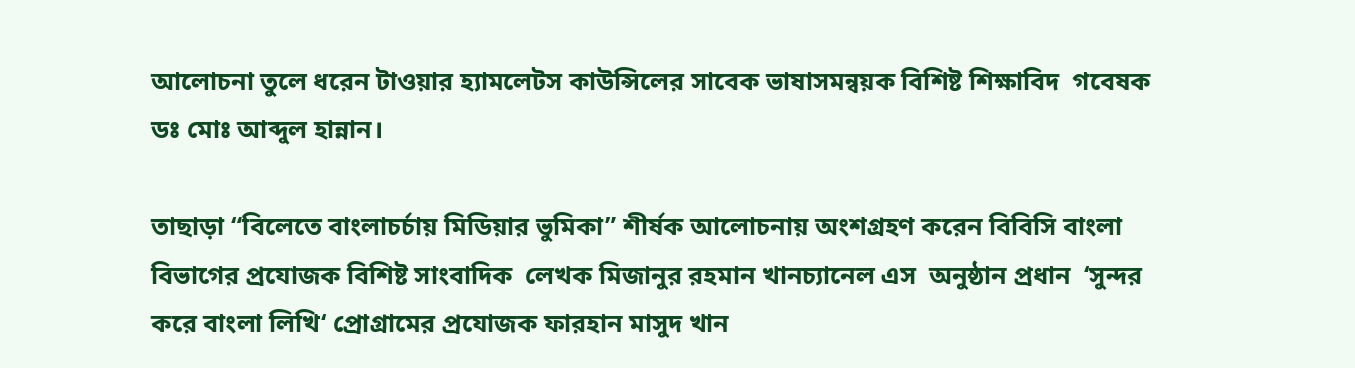আলোচনা তুলে ধরেন টাওয়ার হ্যামলেটস কাউন্সিলের সাবেক ভাষাসমন্বয়ক বিশিষ্ট শিক্ষাবিদ  গবেষক ডঃ মোঃ আব্দুল হান্নান।

তাছাড়া “বিলেতে বাংলাচর্চায় মিডিয়ার ভুমিকা” শীর্ষক আলোচনায় অংশগ্রহণ করেন বিবিসি বাংলা বিভাগের প্রযোজক বিশিষ্ট সাংবাদিক  লেখক মিজানুর রহমান খানচ্যানেল এস  অনুষ্ঠান প্রধান  ‘সুন্দর করে বাংলা লিখি‘ প্রোগ্রামের প্রযোজক ফারহান মাসুদ খান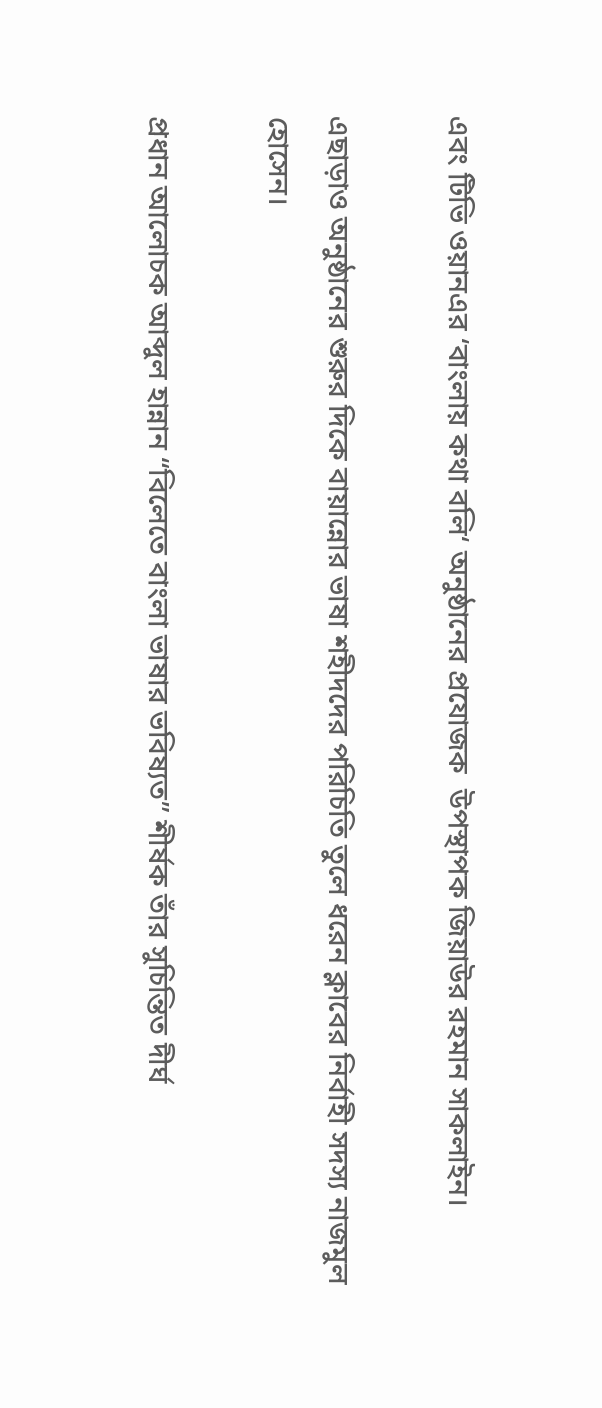এবং টিভি ওয়ানএর ‘বাংলায় কথা বলি‘ অনুষ্ঠানের প্রযোজক  উপস্থাপক জিয়াউর রহমান সাকলাইন।

এছাড়াও অনুষ্ঠানের শুরুর দিকে বায়ান্নোর ভাষা শহীদদের পরিচিতি তুলে ধরেন ক্লাবের নির্বাহী সদস্য নাজমুল হোসেন।

প্রধান আলোচক আব্দুল হান্নান “বিলেতে বাংলা ভাষার ভবিষ্যত” শীর্ষক তাঁর সুচিন্তিত দীর্ঘ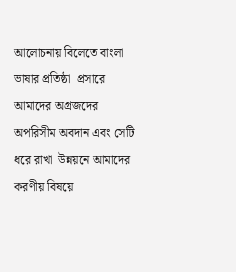আলোচনায় বিলেতে বাংলা ভাষার প্রতিষ্ঠা  প্রসারে আমাদের অগ্রজদের অপরিসীম অবদান এবং সেটি ধরে রাখা  উন্নয়নে আমাদের করণীয় বিষয়ে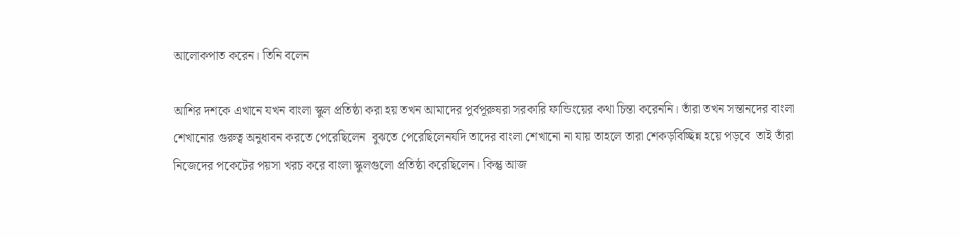আলোকপাত করেন। তিনি বলেন

আশির দশকে এখানে যখন বাংলা স্কুল প্রতিষ্ঠা করা হয় তখন আমাদের পুর্বপূরুষরা সরকারি ফান্ডিংয়ের কথা চিন্তা করেননি। তাঁরা তখন সন্তানদের বাংলা শেখানোর গুরুত্ব অনুধাবন করতে পেরেছিলেন  বুঝতে পেরেছিলেনযদি তাদের বাংলা শেখানো না যায় তাহলে তারা শেকড়বিচ্ছিন্ন হয়ে পড়বে  তাই তাঁরা নিজেদের পকেটের পয়সা খরচ করে বাংলা স্কুলগুলো প্রতিষ্ঠা করেছিলেন। কিন্তু আজ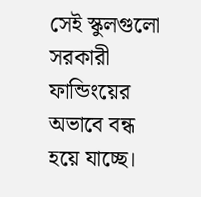সেই স্কুলগুলো সরকারী ফান্ডিংয়ের অভাবে বন্ধ হয়ে যাচ্ছে।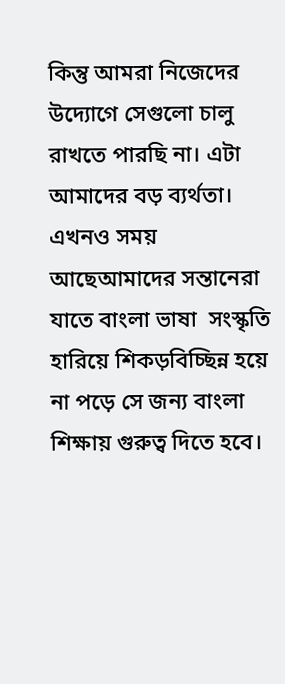কিন্তু আমরা নিজেদের উদ্যোগে সেগুলো চালু রাখতে পারছি না। এটা আমাদের বড় ব্যর্থতা। এখনও সময় আছেআমাদের সন্তানেরা যাতে বাংলা ভাষা  সংস্কৃতি হারিয়ে শিকড়বিচ্ছিন্ন হয়ে না পড়ে সে জন্য বাংলা শিক্ষায় গুরুত্ব দিতে হবে।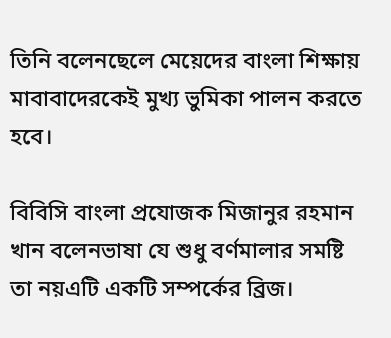তিনি বলেনছেলে মেয়েদের বাংলা শিক্ষায় মাবাবাদেরকেই মুখ্য ভুমিকা পালন করতে হবে।

বিবিসি বাংলা প্রযোজক মিজানুর রহমান খান বলেনভাষা যে শুধু বর্ণমালার সমষ্টি তা নয়এটি একটি সম্পর্কের ব্রিজ।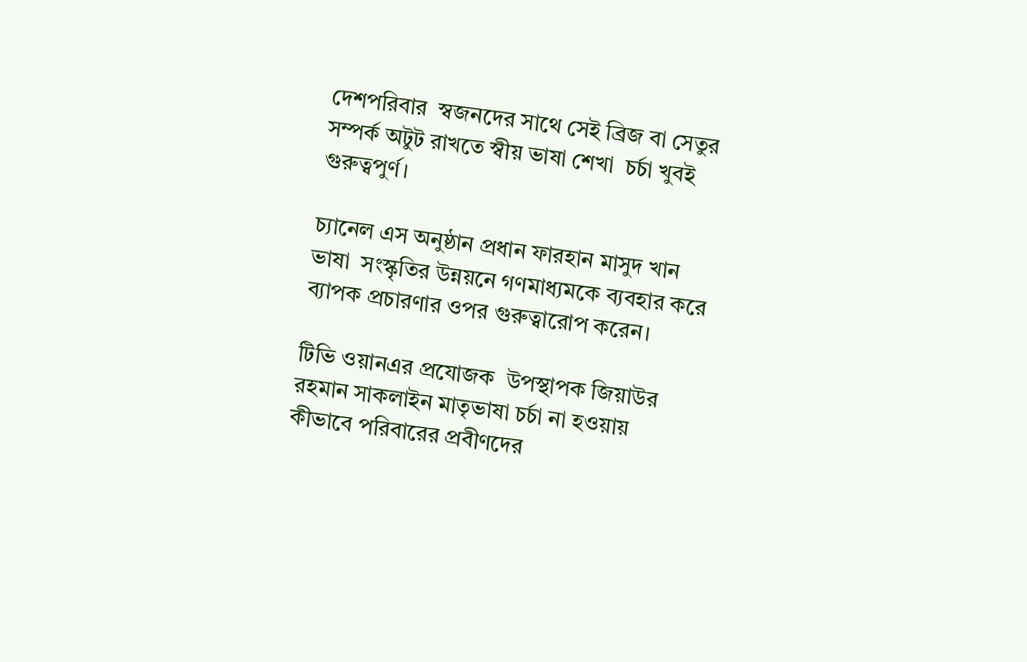দেশপরিবার  স্বজনদের সাথে সেই ব্রিজ বা সেতুর সম্পর্ক অটুট রাখতে স্বীয় ভাষা শেখা  চর্চা খুবই গুরুত্বপুর্ণ।

চ্যানেল এস অনুষ্ঠান প্রধান ফারহান মাসুদ খান ভাষা  সংস্কৃতির উন্নয়নে গণমাধ্যমকে ব্যবহার করে ব্যাপক প্রচারণার ওপর গুরুত্বারোপ করেন।

টিভি ওয়ানএর প্রযোজক  উপস্থাপক জিয়াউর রহমান সাকলাইন মাতৃভাষা চর্চা না হওয়ায় কীভাবে পরিবারের প্রবীণদের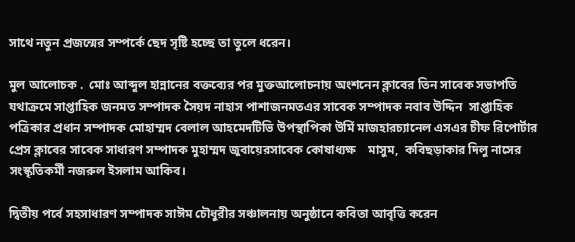সাথে নতুন প্রজন্মের সম্পর্কে ছেদ সৃষ্টি হচ্ছে তা তুলে ধরেন।

মুল আলোচক .  মোঃ আব্দুল হান্নানের বক্তব্যের পর মুক্তআলোচনায় অংশনেন ক্লাবের তিন সাবেক সভাপতি যথাক্রমে সাপ্তাহিক জনমত সম্পাদক সৈয়দ নাহাস পাশাজনমতএর সাবেক সম্পাদক নবাব উদ্দিন  সাপ্তাহিক পত্রিকার প্রধান সম্পাদক মোহাম্মদ বেলাল আহমেদটিভি উপস্থাপিকা উর্মি মাজহারচ্যানেল এসএর চীফ রিপোর্টার  প্রেস ক্লাবের সাবেক সাধারণ সম্পাদক মুহাম্মদ জুবায়েরসাবেক কোষাধ্যক্ষ    মাসুম,  কবিছড়াকার দিলু নাসের  সংস্কৃতিকর্মী নজরুল ইসলাম আকিব।

দ্বিতীয় পর্বে সহসাধারণ সম্পাদক সাঈম চৌধুরীর সঞ্চালনায় অনুষ্ঠানে কবিতা আবৃত্তি করেন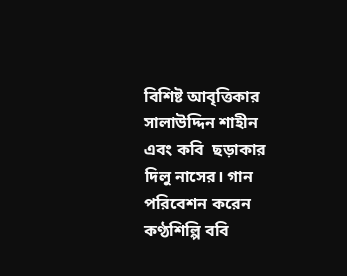বিশিষ্ট আবৃত্তিকার সালাউদ্দিন শাহীন এবং কবি  ছড়াকার দিলু নাসের। গান পরিবেশন করেন কণ্ঠশিল্পি ববি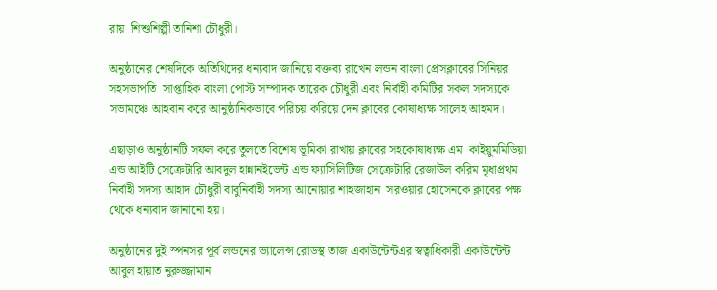রায়  শিশুশিল্পী তানিশা চৌধুরী।

অনুষ্ঠানের শেষদিকে অতিথিদের ধন্যবাদ জানিয়ে বক্তব্য রাখেন লন্ডন বাংলা প্রেসক্লাবের সিনিয়র সহসভাপতি  সাপ্তাহিক বাংলা পোস্ট সম্পাদক তারেক চৌধুরী এবং নির্বাহী কমিটির সকল সদস্যকে সভামঞ্চে আহবান করে আনুষ্ঠানিকভাবে পরিচয় করিয়ে দেন ক্লাবের কোষাধ্যক্ষ সালেহ আহমদ।

এছাড়াও অনুষ্ঠানটি সফল করে তুলতে বিশেষ ভূমিকা রাখায় ক্লাবের সহকোষাধ্যক্ষ এম  কাইয়ুমমিডিয়া এন্ড আইটি সেক্রেটারি আবদুল হান্নানইভেন্ট এন্ড ফ্যাসিলিটিজ সেক্রেটারি রেজাউল করিম মৃধাপ্রথম নির্বাহী সদস্য আহাদ চৌধুরী বাবুনির্বাহী সদস্য আনোয়ার শাহজাহান  সরওয়ার হোসেনকে ক্লাবের পক্ষ থেকে ধন্যবাদ জানানো হয়।

অনুষ্ঠানের দুই স্পনসর পূর্ব লন্ডনের ভ্যালেন্স রোডস্থ তাজ একাউন্টেন্টএর স্বত্বাধিকারী একাউন্টেন্ট আবুল হায়াত নুরুজ্জামান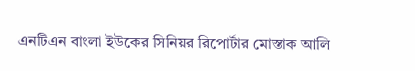এনটিএন বাংলা ইউকের সিনিয়র রিপোর্টার মোস্তাক আলি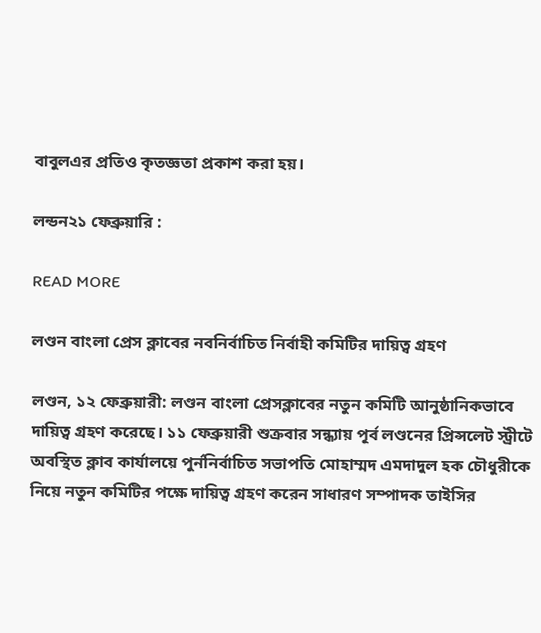বাবুলএর প্রতিও কৃতজ্ঞতা প্রকাশ করা হয়।

লন্ডন২১ ফেব্রুয়ারি :

READ MORE

লণ্ডন বাংলা প্রেস ক্লাবের নবনির্বাচিত নির্বাহী কমিটির দায়িত্ব গ্রহণ

লণ্ডন, ১২ ফেব্রুয়ারী: লণ্ডন বাংলা প্রেসক্লাবের নতুন কমিটি আনুষ্ঠানিকভাবে দায়িত্ব গ্রহণ করেছে। ১১ ফেব্রুয়ারী শুক্রবার সন্ধ্যায় পূর্ব লণ্ডনের প্রিন্সলেট স্ট্রীটে অবস্থিত ক্লাব কার্যালয়ে পুর্ননির্বাচিত সভাপতি মোহাম্মদ এমদাদুল হক চৌধুরীকে নিয়ে নতুন কমিটির পক্ষে দায়িত্ব গ্রহণ করেন সাধারণ সম্পাদক তাইসির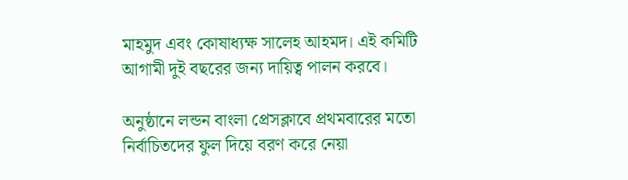মাহমুদ এবং কোষাধ্যক্ষ সালেহ আহমদ। এই কমিটি আগামী দুই বছরের জন্য দায়িত্ব পালন করবে।

অনুষ্ঠানে লন্ডন বাংলা প্রেসক্লাবে প্রথমবারের মতো নির্বাচিতদের ফুল দিয়ে বরণ করে নেয়া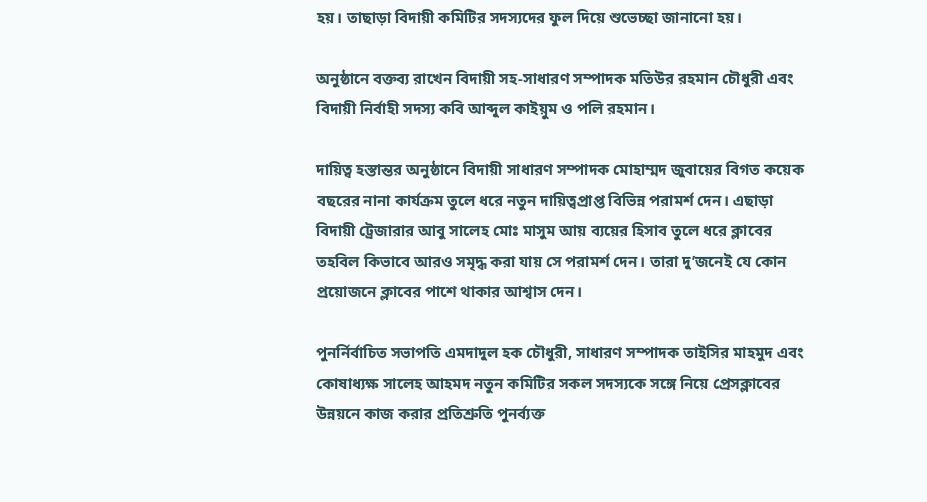হয়। তাছাড়া বিদায়ী কমিটির সদস্যদের ফুল দিয়ে শুভেচ্ছা জানানো হয়।

অনুষ্ঠানে বক্তব্য রাখেন বিদায়ী সহ-সাধারণ সম্পাদক মতিউর রহমান চৌধুরী এবং বিদায়ী নির্বাহী সদস্য কবি আব্দুল কাইয়ুম ও পলি রহমান।

দায়িত্ব হস্তান্তর অনুষ্ঠানে বিদায়ী সাধারণ সম্পাদক মোহাম্মদ জুবায়ের বিগত কয়েক বছরের নানা কার্যক্রম তুলে ধরে নতুন দায়িত্বপ্রাপ্ত বিভিন্ন পরামর্শ দেন। এছাড়া বিদায়ী ট্রেজারার আবু সালেহ মোঃ মাসুম আয় ব্যয়ের হিসাব তুলে ধরে ক্লাবের তহবিল কিভাবে আরও সমৃদ্ধ করা যায় সে পরামর্শ দেন। তারা দু’জনেই যে কোন প্রয়োজনে ক্লাবের পাশে থাকার আশ্বাস দেন।

পুনর্নির্বাচিত সভাপতি এমদাদুল হক চৌধুরী, সাধারণ সম্পাদক তাইসির মাহমুদ এবং কোষাধ্যক্ষ সালেহ আহমদ নতুন কমিটির সকল সদস্যকে সঙ্গে নিয়ে প্রেসক্লাবের উন্নয়নে কাজ করার প্রতিশ্রুতি পুনর্ব্যক্ত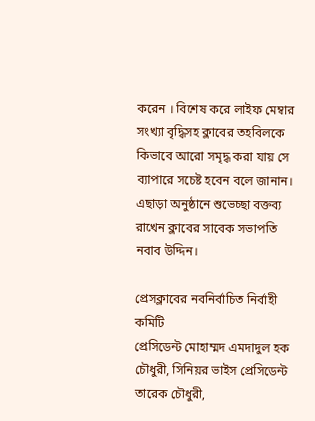করেন । বিশেষ করে লাইফ মেম্বার সংখ্যা বৃদ্ধিসহ ক্লাবের তহবিলকে কিভাবে আরো সমৃদ্ধ করা যায় সে ব্যাপারে সচেষ্ট হবেন বলে জানান।
এছাড়া অনুষ্ঠানে শুভেচ্ছা বক্তব্য রাখেন ক্লাবের সাবেক সভাপতি নবাব উদ্দিন।

প্রেসক্লাবের নবনির্বাচিত নির্বাহী কমিটি
প্রেসিডেন্ট মোহাম্মদ এমদাদুল হক চৌধুরী, সিনিয়র ভাইস প্রেসিডেন্ট তারেক চৌধুরী,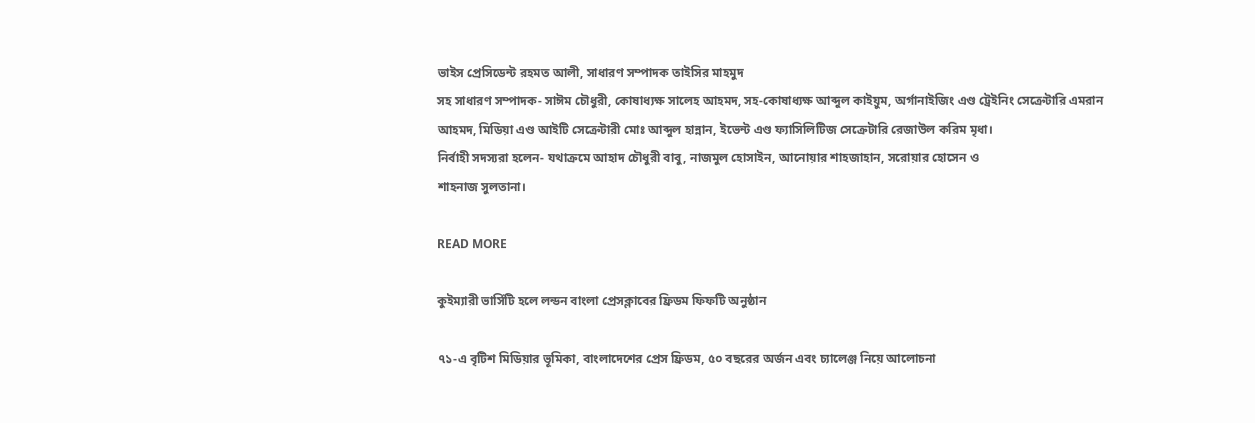ভাইস প্রেসিডেন্ট রহমত আলী, সাধারণ সম্পাদক তাইসির মাহমুদ
সহ সাধারণ সম্পাদক- সাঈম চৌধুরী, কোষাধ্যক্ষ সালেহ আহমদ, সহ-কোষাধ্যক্ষ আব্দুল কাইয়ুম, অর্গানাইজিং এণ্ড ট্রেইনিং সেক্রেটারি এমরান আহমদ, মিডিয়া এণ্ড আইটি সেক্রেটারী মোঃ আব্দুল হান্নান, ইভেন্ট এণ্ড ফ্যাসিলিটিজ সেক্রেটারি রেজাউল করিম মৃধা।
নির্বাহী সদস্যরা হলেন- যথাক্রমে আহাদ চৌধুরী বাবু, নাজমুল হোসাইন, আনোয়ার শাহজাহান, সরোয়ার হোসেন ও
শাহনাজ সুলতানা।

READ MORE

কুইম্যারী ভার্সিটি হলে লন্ডন বাংলা প্রেসক্লাবের ফ্রিডম ফিফটি অনুষ্ঠান

৭১-এ বৃটিশ মিডিয়ার ভূমিকা, বাংলাদেশের প্রেস ফ্রিডম, ৫০ বছরের অর্জন এবং চ্যালেঞ্জ নিয়ে আলোচনা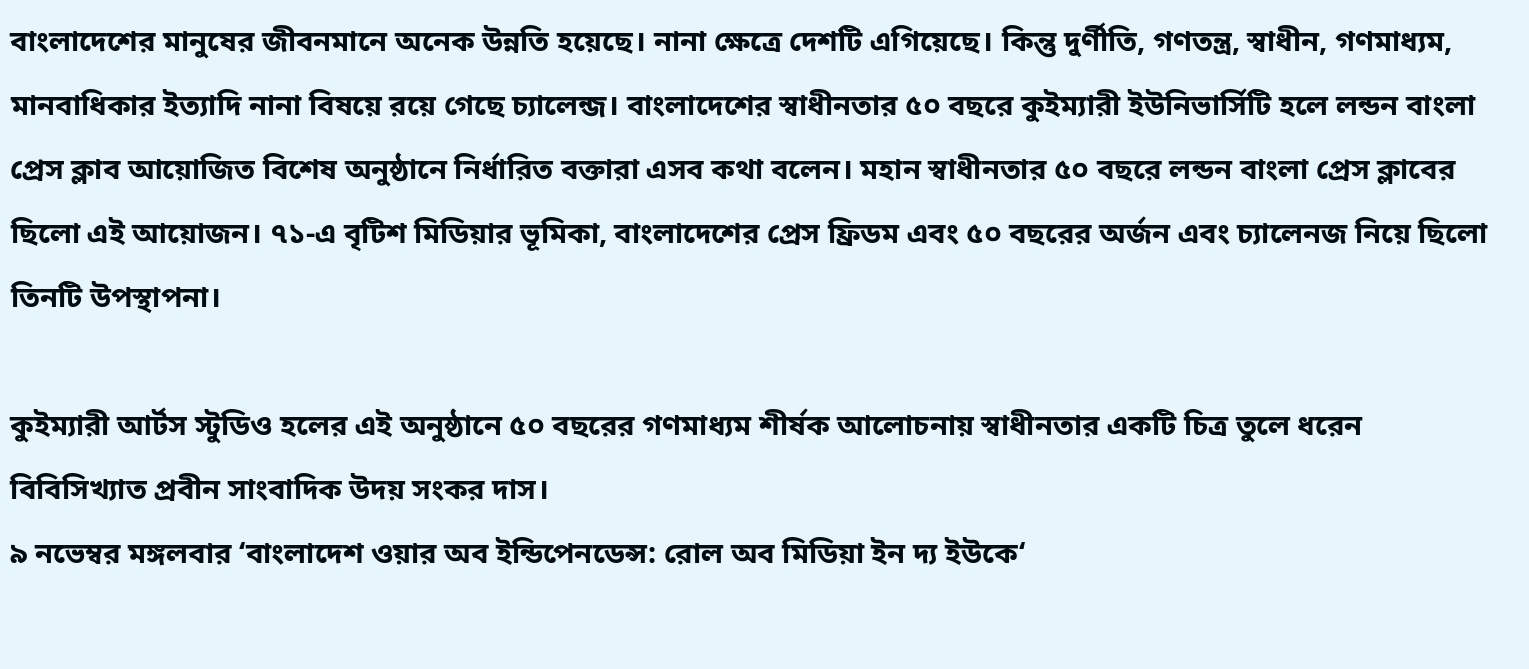বাংলাদেশের মানুষের জীবনমানে অনেক উন্নতি হয়েছে। নানা ক্ষেত্রে দেশটি এগিয়েছে। কিন্তু দুর্ণীতি, গণতন্ত্র, স্বাধীন, গণমাধ্যম, মানবাধিকার ইত্যাদি নানা বিষয়ে রয়ে গেছে চ্যালেন্জ। বাংলাদেশের স্বাধীনতার ৫০ বছরে কুইম্যারী ইউনিভার্সিটি হলে লন্ডন বাংলা প্রেস ক্লাব আয়োজিত বিশেষ অনুষ্ঠানে নির্ধারিত বক্তারা এসব কথা বলেন। মহান স্বাধীনতার ৫০ বছরে লন্ডন বাংলা প্রেস ক্লাবের ছিলো এই আয়োজন। ৭১-এ বৃটিশ মিডিয়ার ভূমিকা, বাংলাদেশের প্রেস ফ্রিডম এবং ৫০ বছরের অর্জন এবং চ্যালেনজ নিয়ে ছিলো তিনটি উপস্থাপনা।

কুইম্যারী আর্টস স্টুডিও হলের এই অনুষ্ঠানে ৫০ বছরের গণমাধ্যম শীর্ষক আলোচনায় স্বাধীনতার একটি চিত্র তুলে ধরেন বিবিসিখ্যাত প্রবীন সাংবাদিক উদয় সংকর দাস।
৯ নভেম্বর মঙ্গলবার ‘বাংলাদেশ ওয়ার অব ইন্ডিপেনডেন্স: রোল অব মিডিয়া ইন দ্য ইউকে‘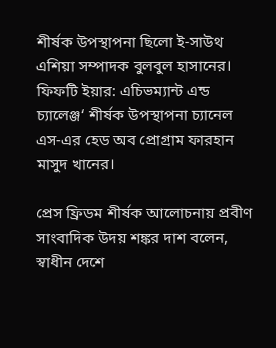শীর্ষক উপস্থাপনা ছিলো ই-সাউথ এশিয়া সম্পাদক বুলবুল হাসানের।
ফিফটি ইয়ার: এচিভম্যান্ট এন্ড চ্যালেঞ্জ‘ শীর্ষক উপস্থাপনা চ্যানেল এস-এর হেড অব প্রোগ্রাম ফারহান মাসুদ খানের।

প্রেস ফ্রিডম শীর্ষক আলোচনায় প্রবীণ সাংবাদিক উদয় শঙ্কর দাশ বলেন, স্বাধীন দেশে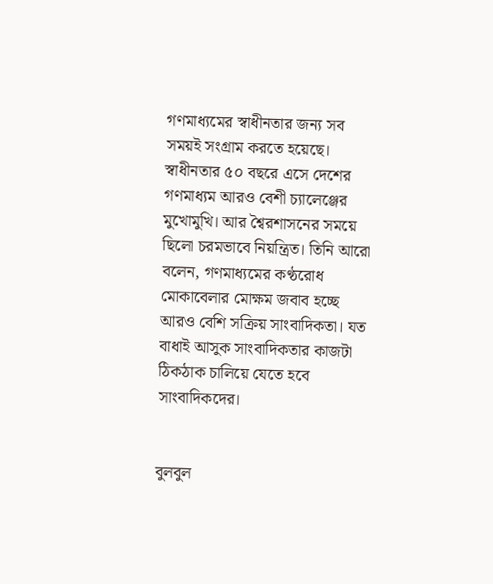গণমাধ্যমের স্বাধীনতার জন্য সব সময়ই সংগ্রাম করতে হয়েছে। স্বাধীনতার ৫০ বছরে এসে দেশের গণমাধ্যম আরও বেশী চ্যালেঞ্জের মুখোমুখি। আর শ্বৈরশাসনের সময়ে ছিলো চরমভাবে নিয়ন্ত্রিত। তিনি আরো বলেন, গণমাধ্যমের কণ্ঠরোধ মোকাবেলার মোক্ষম জবাব হচ্ছে আরও বেশি সক্রিয় সাংবাদিকতা। যত বাধাই আসুক সাংবাদিকতার কাজটা ঠিকঠাক চালিয়ে যেতে হবে সাংবাদিকদের।


বুলবুল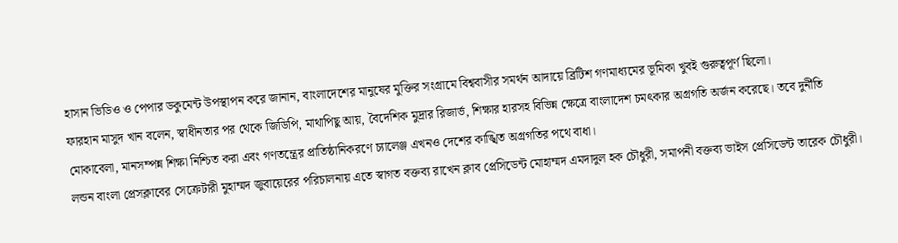হাসান ভিডিও ও পেপার ডকুমেন্ট উপস্থাপন করে জানান, বাংলাদেশের মানুষের মুক্তির সংগ্রামে বিশ্ববাসীর সমর্থন আদায়ে ব্রিটিশ গণমাধ্যমের ভূমিকা খুবই গুরুত্বপূর্ণ ছিলো।
ফারহান মাসুদ খান বলেন, স্বাধীনতার পর থেকে জিডিপি, মাথাপিছু আয়, বৈদেশিক মুদ্রার রিজার্ভ, শিক্ষার হারসহ বিভিন্ন ক্ষেত্রে বাংলাদেশ চমৎকার অগ্রগতি অর্জন করেছে। তবে দুর্নীতি মোকাবেলা, মানসম্পন্ন শিক্ষা নিশ্চিত করা এবং গণতন্ত্রের প্রাতিষ্ঠানিকরণে চ্যালেঞ্জ এখনও দেশের কাঙ্খিত অগ্রগতির পথে বাধা।
লন্ডন বাংলা প্রেসক্লাবের সেক্রেটারী মুহাম্মদ জুবায়েরের পরিচালনায় এতে স্বাগত বক্তব্য রাখেন ক্লাব প্রেসিডেন্ট মোহাম্মদ এমদাদুল হক চৌধুরী, সমাপনী বক্তব্য ভাইস প্রেসিডেন্ট তারেক চৌধুরী।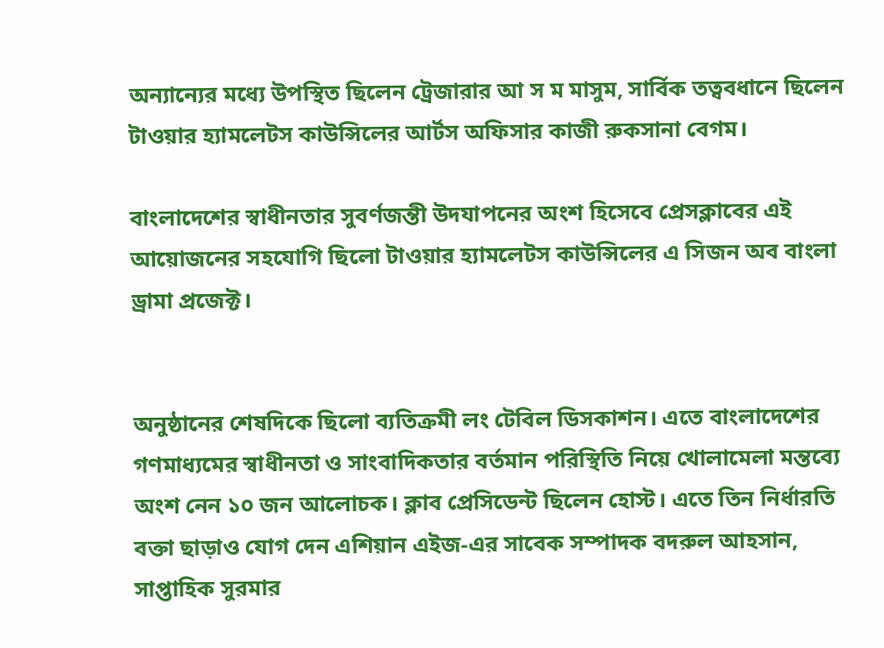অন্যান্যের মধ্যে উপস্থিত ছিলেন ট্রেজারার আ স ম মাসুম, সার্বিক তত্ববধানে ছিলেন টাওয়ার হ্যামলেটস কাউন্সিলের আর্টস অফিসার কাজী রুকসানা বেগম।

বাংলাদেশের স্বাধীনতার সুবর্ণজন্তী উদযাপনের অংশ হিসেবে প্রেসক্লাবের এই আয়োজনের সহযোগি ছিলো টাওয়ার হ্যামলেটস কাউন্সিলের এ সিজন অব বাংলা ড্রামা প্রজেক্ট।


অনুষ্ঠানের শেষদিকে ছিলো ব্যতিক্রমী লং টেবিল ডিসকাশন। এতে বাংলাদেশের গণমাধ্যমের স্বাধীনতা ও সাংবাদিকতার বর্তমান পরিস্থিতি নিয়ে খোলামেলা মন্তব্যে অংশ নেন ১০ জন আলোচক। ক্লাব প্রেসিডেন্ট ছিলেন হোস্ট। এতে তিন নির্ধারতি বক্তা ছাড়াও যোগ দেন এশিয়ান এইজ-এর সাবেক সম্পাদক বদরুল আহসান, সাপ্তাহিক সুরমার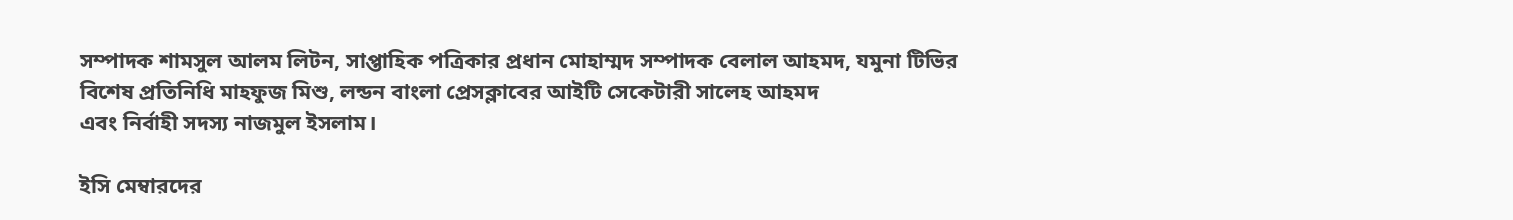সম্পাদক শামসুল আলম লিটন, সাপ্তাহিক পত্রিকার প্রধান মোহাম্মদ সম্পাদক বেলাল আহমদ, যমুনা টিভির বিশেষ প্রতিনিধি মাহফুজ মিশু, লন্ডন বাংলা প্রেসক্লাবের আইটি সেকেটারী সালেহ আহমদ
এবং নির্বাহী সদস্য নাজমুল ইসলাম।

ইসি মেম্বারদের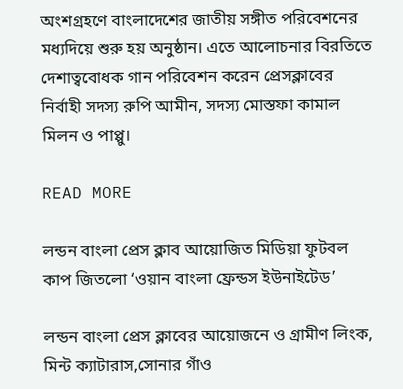অংশগ্রহণে বাংলাদেশের জাতীয় সঙ্গীত পরিবেশনের মধ্যদিয়ে শুরু হয় অনুষ্ঠান। এতে আলোচনার বিরতিতে দেশাত্ববোধক গান পরিবেশন করেন প্রেসক্লাবের নির্বাহী সদস্য রুপি আমীন, সদস্য মোস্তফা কামাল মিলন ও পাপ্পু।

READ MORE

লন্ডন বাংলা প্রেস ক্লাব আয়োজিত মিডিয়া ফুটবল কাপ জিতলো ‘ওয়ান বাংলা ফ্রেন্ডস ইউনাইটেড’

লন্ডন বাংলা প্রেস ক্লাবের আয়োজনে ও গ্রামীণ লিংক, মিন্ট ক্যাটারাস,সোনার গাঁও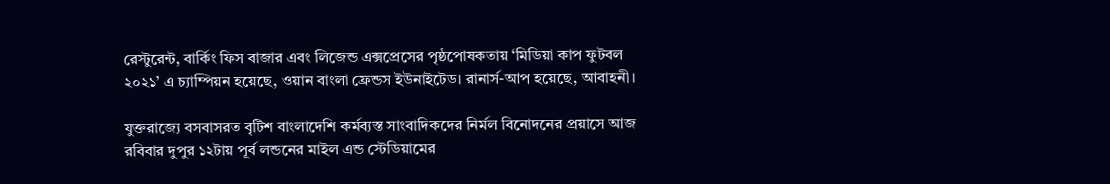রেস্টুরেন্ট, বার্কিং ফিস বাজার এবং লিজেন্ড এক্সপ্রেসের পৃষ্ঠপোষকতায় ‘মিডিয়া কাপ ফুটবল ২০২১’ এ চ্যাম্পিয়ন হয়েছে, ওয়ান বাংলা ফ্রেন্ডস ইউনাইটেড। রানার্স-আপ হয়েছে, আবাহনী।

যুক্তরাজ্যে বসবাসরত বৃটিশ বাংলাদেশি কর্মব্যস্ত সাংবাদিকদের নির্মল বিনোদনের প্রয়াসে আজ রবিবার দুপুর ১২টায় পূর্ব লন্ডনের মাইল এন্ড স্টেডিয়ামের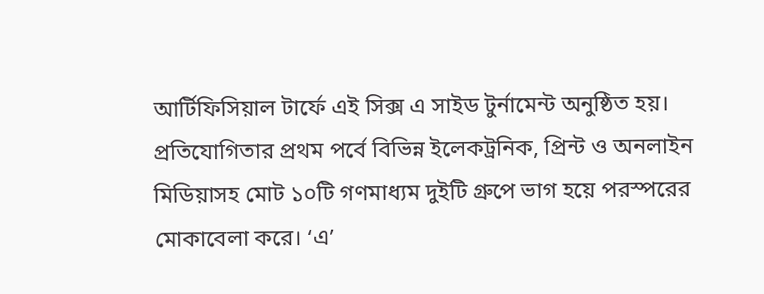আর্টিফিসিয়াল টার্ফে এই সিক্স এ সাইড টুর্নামেন্ট অনুষ্ঠিত হয়। প্রতিযোগিতার প্রথম পর্বে বিভিন্ন ইলেকট্রনিক, প্রিন্ট ও অনলাইন মিডিয়াসহ মোট ১০টি গণমাধ্যম দুইটি গ্রুপে ভাগ হয়ে পরস্পরের মোকাবেলা করে। ‘এ’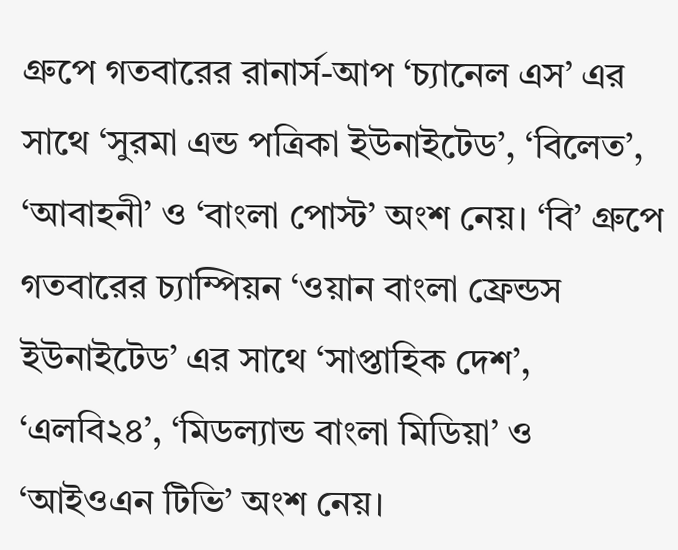গ্রুপে গতবারের রানার্স-আপ ‘চ্যানেল এস’ এর সাথে ‘সুরমা এন্ড পত্রিকা ইউনাইটেড’, ‘বিলেত’, ‘আবাহনী’ ও ‘বাংলা পোস্ট’ অংশ নেয়। ‘বি’ গ্রুপে গতবারের চ্যাম্পিয়ন ‘ওয়ান বাংলা ফ্রেন্ডস ইউনাইটেড’ এর সাথে ‘সাপ্তাহিক দেশ’, ‘এলবি২৪’, ‘মিডল্যান্ড বাংলা মিডিয়া’ ও ‘আইওএন টিভি’ অংশ নেয়।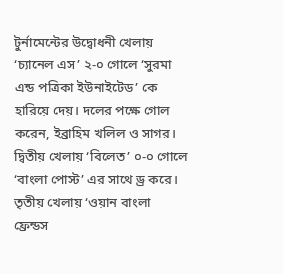টুর্নামেন্টের উদ্বোধনী খেলায় ‘চ্যানেল এস’ ২-০ গোলে ‘সুরমা এন্ড পত্রিকা ইউনাইটেড’ কে হারিয়ে দেয়। দলের পক্ষে গোল করেন, ইব্রাহিম খলিল ও সাগর। দ্বিতীয় খেলায় ‘বিলেত’ ০-০ গোলে ‘বাংলা পোস্ট’ এর সাথে ড্র করে। তৃতীয় খেলায় ‘ওয়ান বাংলা ফ্রেন্ডস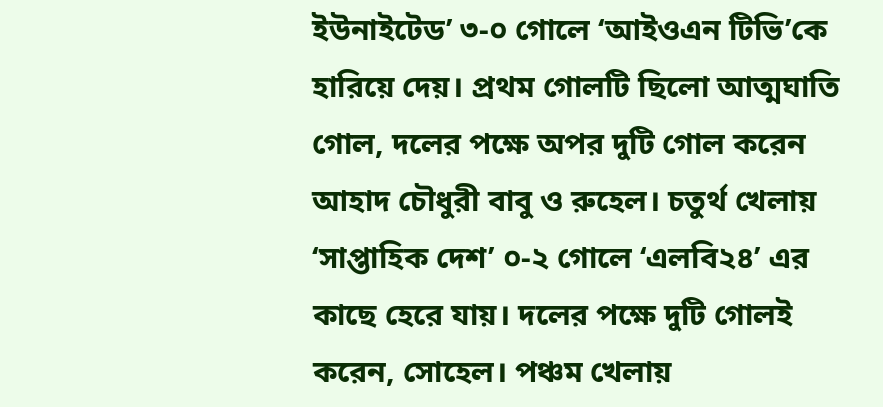ইউনাইটেড’ ৩-০ গোলে ‘আইওএন টিভি’কে হারিয়ে দেয়। প্রথম গোলটি ছিলো আত্মঘাতি গোল, দলের পক্ষে অপর দুটি গোল করেন আহাদ চৌধুরী বাবু ও রুহেল। চতুর্থ খেলায় ‘সাপ্তাহিক দেশ’ ০-২ গোলে ‘এলবি২৪’ এর কাছে হেরে যায়। দলের পক্ষে দুটি গোলই করেন, সোহেল। পঞ্চম খেলায়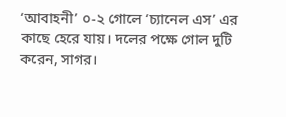‘আবাহনী’ ০-২ গোলে ‘চ্যানেল এস’ এর কাছে হেরে যায়। দলের পক্ষে গোল দুটি করেন, সাগর।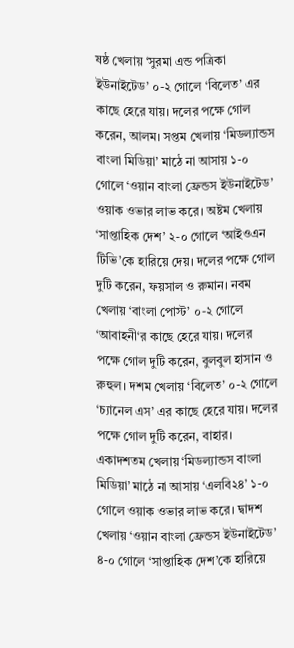ষষ্ঠ খেলায় ‘সুরমা এন্ড পত্রিকা ইউনাইটেড’ ০-২ গোলে ‘বিলেত’ এর কাছে হেরে যায়। দলের পক্ষে গোল করেন, আলম। সপ্তম খেলায় ‘মিডল্যান্ডস বাংলা মিডিয়া’ মাঠে না আসায় ১-০ গোলে ‘ওয়ান বাংলা ফ্রেন্ডস ইউনাইটেড’ ওয়াক ওভার লাভ করে। অষ্টম খেলায় ‘সাপ্তাহিক দেশ’ ২-০ গোলে ‘আইওএন টিভি’কে হারিয়ে দেয়। দলের পক্ষে গোল দুটি করেন, ফয়সাল ও রুমান। নবম খেলায় ‘বাংলা পোস্ট’ ০-২ গোলে ‘আবাহনী‘র কাছে হেরে যায়। দলের পক্ষে গোল দুটি করেন, বুলবুল হাসান ও রুহুল। দশম খেলায় ‘বিলেত’ ০-২ গোলে ‘চ্যানেল এস’ এর কাছে হেরে যায়। দলের পক্ষে গোল দুটি করেন, বাহার। একাদশতম খেলায় ‘মিডল্যান্ডস বাংলা মিডিয়া’ মাঠে না আসায় ‘এলবি২৪’ ১-০ গোলে ওয়াক ওভার লাভ করে। দ্বাদশ খেলায় ‘ওয়ান বাংলা ফ্রেন্ডস ইউনাইটেড’ ৪-০ গোলে ‘সাপ্তাহিক দেশ’কে হারিয়ে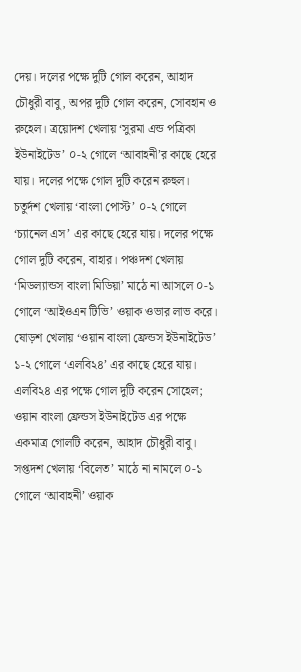দেয়। দলের পক্ষে দুটি গোল করেন, আহাদ চৌধুরী বাবু, অপর দুটি গোল করেন, সোবহান ও রুহেল। ত্রয়োদশ খেলায় ‘সুরমা এন্ড পত্রিকা ইউনাইটেড’ ০-২ গোলে ‘আবাহনী’র কাছে হেরে যায়। দলের পক্ষে গোল দুটি করেন রুহুল। চতুর্দশ খেলায় ‘বাংলা পোস্ট’ ০-২ গোলে ‘চ্যানেল এস’ এর কাছে হেরে যায়। দলের পক্ষে গোল দুটি করেন, বাহার। পঞ্চদশ খেলায় ‘মিডল্যান্ডস বাংলা মিডিয়া’ মাঠে না আসলে ০-১ গোলে ‘আইওএন টিভি’ ওয়াক ওভার লাভ করে। ষোড়শ খেলায় ‘ওয়ান বাংলা ফ্রেন্ডস ইউনাইটেড’ ১-২ গোলে ‘এলবি২৪’ এর কাছে হেরে যায়। এলবি২৪ এর পক্ষে গোল দুটি করেন সোহেল; ওয়ান বাংলা ফ্রেন্ডস ইউনাইটেড এর পক্ষে একমাত্র গোলটি করেন, আহাদ চৌধুরী বাবু। সপ্তদশ খেলায় ‘বিলেত’ মাঠে না নামলে ০-১ গোলে ‘আবাহনী’ ওয়াক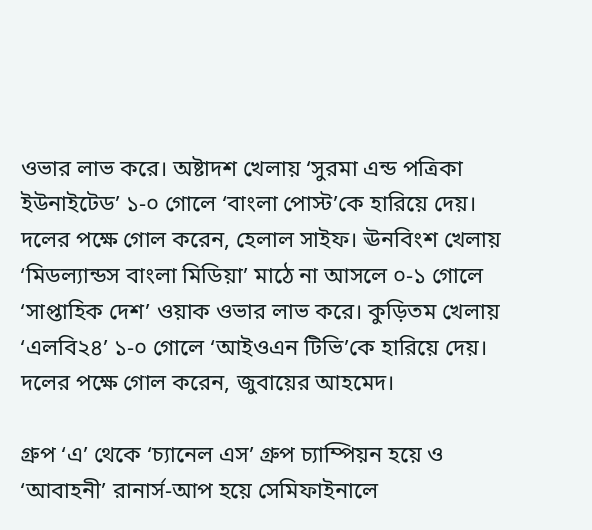ওভার লাভ করে। অষ্টাদশ খেলায় ‘সুরমা এন্ড পত্রিকা ইউনাইটেড’ ১-০ গোলে ‘বাংলা পোস্ট’কে হারিয়ে দেয়। দলের পক্ষে গোল করেন, হেলাল সাইফ। ঊনবিংশ খেলায় ‘মিডল্যান্ডস বাংলা মিডিয়া’ মাঠে না আসলে ০-১ গোলে ‘সাপ্তাহিক দেশ’ ওয়াক ওভার লাভ করে। কুড়িতম খেলায় ‘এলবি২৪’ ১-০ গোলে ‘আইওএন টিভি’কে হারিয়ে দেয়। দলের পক্ষে গোল করেন, জুবায়ের আহমেদ।

গ্রুপ ‘এ’ থেকে ‘চ্যানেল এস’ গ্রুপ চ্যাম্পিয়ন হয়ে ও ‘আবাহনী’ রানার্স-আপ হয়ে সেমিফাইনালে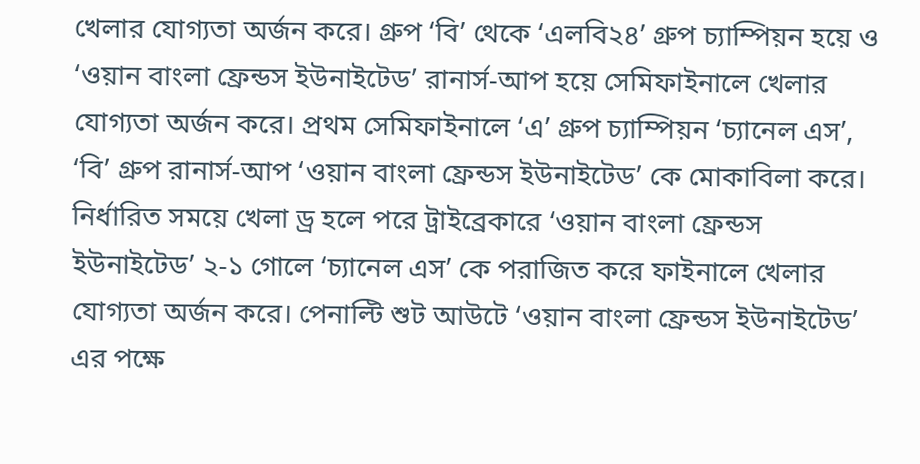খেলার যোগ্যতা অর্জন করে। গ্রুপ ‘বি’ থেকে ‘এলবি২৪’ গ্রুপ চ্যাম্পিয়ন হয়ে ও ‘ওয়ান বাংলা ফ্রেন্ডস ইউনাইটেড’ রানার্স-আপ হয়ে সেমিফাইনালে খেলার যোগ্যতা অর্জন করে। প্রথম সেমিফাইনালে ‘এ’ গ্রুপ চ্যাম্পিয়ন ‘চ্যানেল এস’, ‘বি’ গ্রুপ রানার্স-আপ ‘ওয়ান বাংলা ফ্রেন্ডস ইউনাইটেড’ কে মোকাবিলা করে। নির্ধারিত সময়ে খেলা ড্র হলে পরে ট্রাইব্রেকারে ‘ওয়ান বাংলা ফ্রেন্ডস ইউনাইটেড’ ২-১ গোলে ‘চ্যানেল এস’ কে পরাজিত করে ফাইনালে খেলার যোগ্যতা অর্জন করে। পেনাল্টি শুট আউটে ‘ওয়ান বাংলা ফ্রেন্ডস ইউনাইটেড’ এর পক্ষে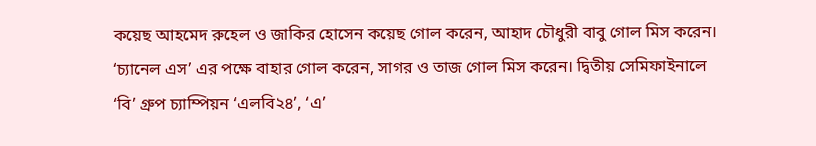কয়েছ আহমেদ রুহেল ও জাকির হোসেন কয়েছ গোল করেন, আহাদ চৌধুরী বাবু গোল মিস করেন। ‘চ্যানেল এস’ এর পক্ষে বাহার গোল করেন, সাগর ও তাজ গোল মিস করেন। দ্বিতীয় সেমিফাইনালে ‘বি’ গ্রুপ চ্যাম্পিয়ন ‘এলবি২৪’, ‘এ’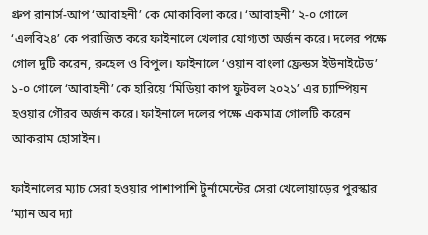গ্রুপ রানার্স-আপ ‘আবাহনী’ কে মোকাবিলা করে। ‘আবাহনী’ ২-০ গোলে ‘এলবি২৪’ কে পরাজিত করে ফাইনালে খেলার যোগ্যতা অর্জন করে। দলের পক্ষে গোল দুটি করেন, রুহেল ও বিপুল। ফাইনালে ‘ওয়ান বাংলা ফ্রেন্ডস ইউনাইটেড’ ১-০ গোলে ‘আবাহনী’ কে হারিয়ে ‘মিডিয়া কাপ ফুটবল ২০২১’ এর চ্যাম্পিয়ন হওয়ার গৌরব অর্জন করে। ফাইনালে দলের পক্ষে একমাত্র গোলটি করেন আকরাম হোসাইন।

ফাইনালের ম্যাচ সেরা হওয়ার পাশাপাশি টুর্নামেন্টের সেরা খেলোয়াড়ের পুরস্কার ‘ম্যান অব দ্যা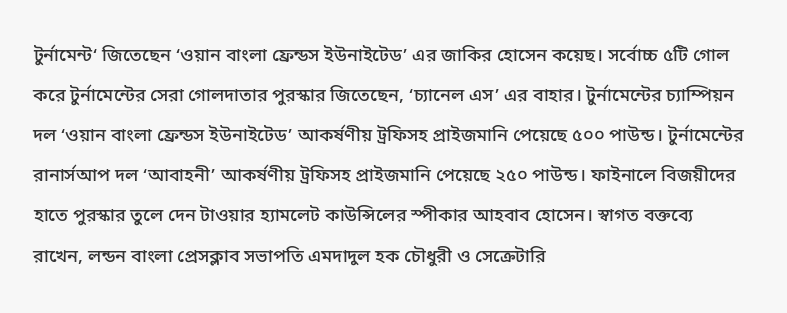টুর্নামেন্ট‘ জিতেছেন ‘ওয়ান বাংলা ফ্রেন্ডস ইউনাইটেড’ এর জাকির হোসেন কয়েছ। সর্বোচ্চ ৫টি গোল করে টুর্নামেন্টের সেরা গোলদাতার পুরস্কার জিতেছেন, ‘চ্যানেল এস’ এর বাহার। টুর্নামেন্টের চ্যাম্পিয়ন দল ‘ওয়ান বাংলা ফ্রেন্ডস ইউনাইটেড’ আকর্ষণীয় ট্রফিসহ প্রাইজমানি পেয়েছে ৫০০ পাউন্ড। টুর্নামেন্টের রানার্সআপ দল ‘আবাহনী’ আকর্ষণীয় ট্রফিসহ প্রাইজমানি পেয়েছে ২৫০ পাউন্ড। ফাইনালে বিজয়ীদের হাতে পুরস্কার তুলে দেন টাওয়ার হ্যামলেট কাউন্সিলের স্পীকার আহবাব হোসেন। স্বাগত বক্তব্যে রাখেন, লন্ডন বাংলা প্রেসক্লাব সভাপতি এমদাদুল হক চৌধুরী ও সেক্রেটারি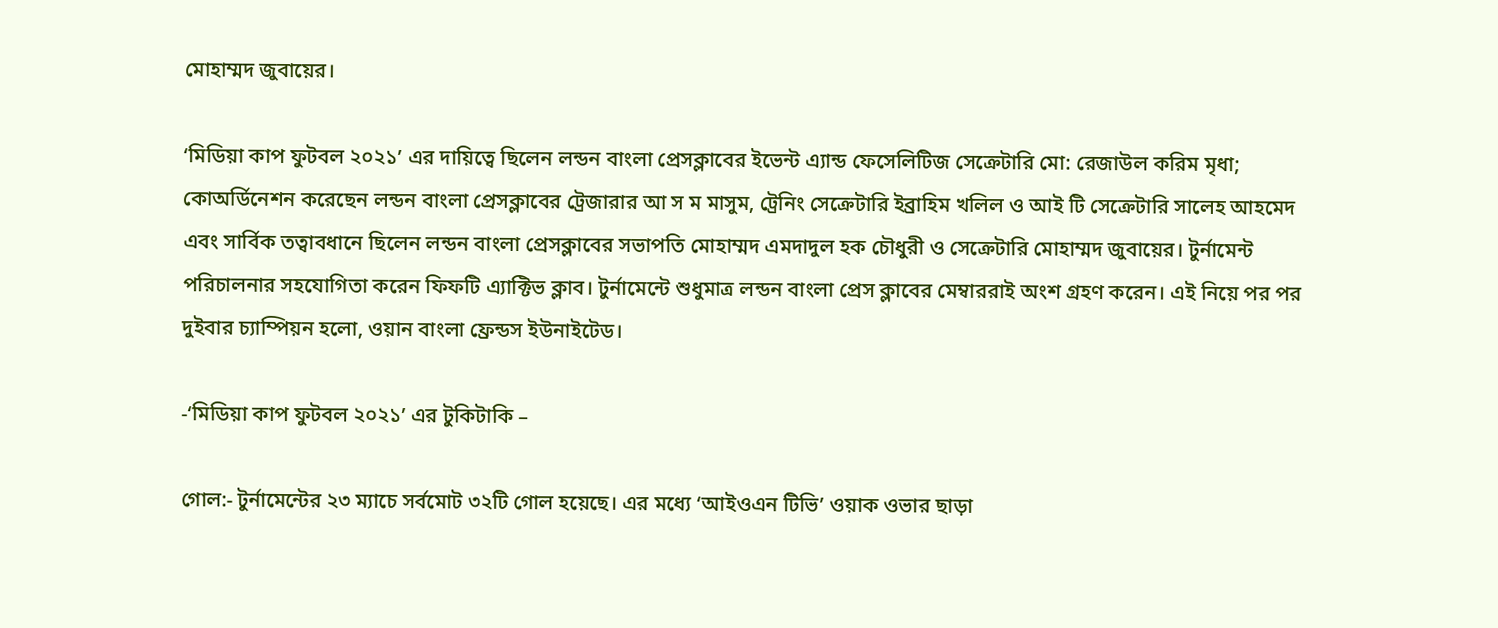মোহাম্মদ জুবায়ের।

‘মিডিয়া কাপ ফুটবল ২০২১’ এর দায়িত্বে ছিলেন লন্ডন বাংলা প্রেসক্লাবের ইভেন্ট এ্যান্ড ফেসেলিটিজ সেক্রেটারি মো: রেজাউল করিম মৃধা; কোঅর্ডিনেশন করেছেন লন্ডন বাংলা প্রেসক্লাবের ট্রেজারার আ স ম মাসুম, ট্রেনিং সেক্রেটারি ইব্রাহিম খলিল ও আই টি সেক্রেটারি সালেহ আহমেদ এবং সার্বিক তত্বাবধানে ছিলেন লন্ডন বাংলা প্রেসক্লাবের সভাপতি মোহাম্মদ এমদাদুল হক চৌধুরী ও সেক্রেটারি মোহাম্মদ জুবায়ের। টুর্নামেন্ট পরিচালনার সহযোগিতা করেন ফিফটি এ্যাক্টিভ ক্লাব। টুর্নামেন্টে শুধুমাত্র লন্ডন বাংলা প্রেস ক্লাবের মেম্বাররাই অংশ গ্রহণ করেন। এই নিয়ে পর পর দুইবার চ্যাম্পিয়ন হলো, ওয়ান বাংলা ফ্রেন্ডস ইউনাইটেড।

-‘মিডিয়া কাপ ফুটবল ২০২১’ এর টুকিটাকি –

গোল:- টুর্নামেন্টের ২৩ ম্যাচে সর্বমোট ৩২টি গোল হয়েছে। এর মধ্যে ‘আইওএন টিভি’ ওয়াক ওভার ছাড়া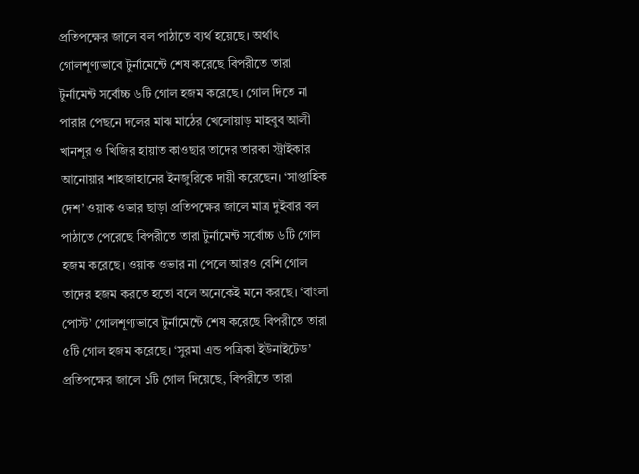প্রতিপক্ষের জালে বল পাঠাতে ব্যর্থ হয়েছে। অর্থাৎ গোলশূণ্যভাবে টুর্নামেন্টে শেষ করেছে বিপরীতে তারা টুর্নামেন্ট সর্বোচ্চ ৬টি গোল হজম করেছে। গোল দিতে না পারার পেছনে দলের মাঝ মাঠের খেলোয়াড় মাহবুব আলী খানশূর ও খিজির হায়াত কাওছার তাদের তারকা স্ট্রাইকার আনোয়ার শাহজাহানের ইনজুরিকে দায়ী করেছেন। ‘সাপ্তাহিক দেশ’ ওয়াক ওভার ছাড়া প্রতিপক্ষের জালে মাত্র দুইবার বল পাঠাতে পেরেছে বিপরীতে তারা টুর্নামেন্ট সর্বোচ্চ ৬টি গোল হজম করেছে। ওয়াক ওভার না পেলে আরও বেশি গোল তাদের হজম করতে হতো বলে অনেকেই মনে করছে। ‘বাংলা পোস্ট’ গোলশূণ্যভাবে টুর্নামেন্টে শেষ করেছে বিপরীতে তারা ৫টি গোল হজম করেছে। ‘সুরমা এন্ড পত্রিকা ইউনাইটেড’ প্রতিপক্ষের জালে ১টি গোল দিয়েছে, বিপরীতে তারা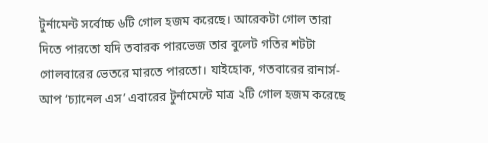টুর্নামেন্ট সর্বোচ্চ ৬টি গোল হজম করেছে। আরেকটা গোল তারা দিতে পারতো যদি তবারক পারভেজ তার বুলেট গতির শটটা গোলবারের ভেতরে মারতে পারতো। যাইহোক, গতবারের রানার্স-আপ ‘চ্যানেল এস’ এবারের টুর্নামেন্টে মাত্র ২টি গোল হজম করেছে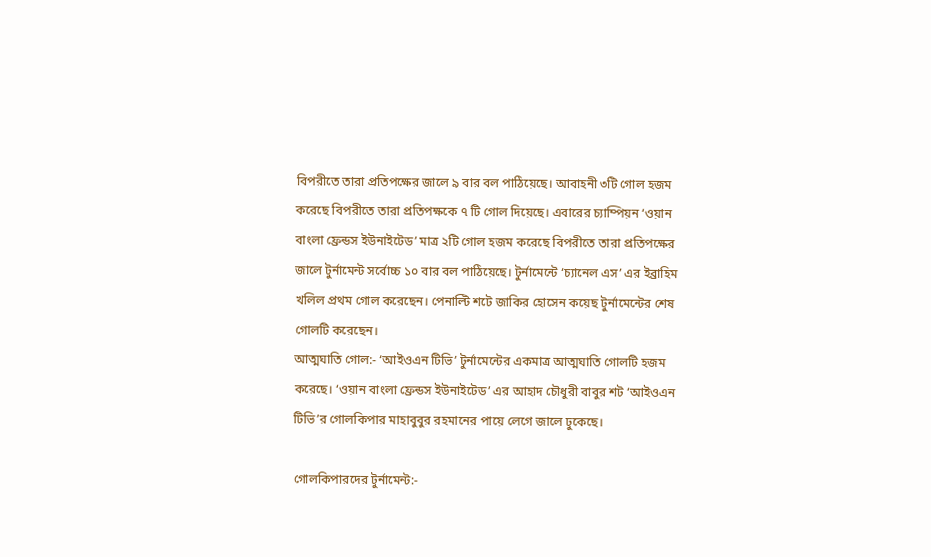বিপরীতে তারা প্রতিপক্ষের জালে ৯ বার বল পাঠিয়েছে। আবাহনী ৩টি গোল হজম করেছে বিপরীতে তারা প্রতিপক্ষকে ৭ টি গোল দিয়েছে। এবারের চ্যাম্পিয়ন ‘ওয়ান বাংলা ফ্রেন্ডস ইউনাইটেড’ মাত্র ২টি গোল হজম করেছে বিপরীতে তারা প্রতিপক্ষের জালে টুর্নামেন্ট সর্বোচ্চ ১০ বার বল পাঠিয়েছে। টুর্নামেন্টে ‘চ্যানেল এস’ এর ইব্রাহিম খলিল প্রথম গোল করেছেন। পেনাল্টি শটে জাকির হোসেন কয়েছ টুর্নামেন্টের শেষ গোলটি করেছেন।
আত্মঘাতি গোল:- ‘আইওএন টিভি’ টুর্নামেন্টের একমাত্র আত্মঘাতি গোলটি হজম করেছে। ‘ওয়ান বাংলা ফ্রেন্ডস ইউনাইটেড’ এর আহাদ চৌধুরী বাবুর শট ‘আইওএন টিভি’র গোলকিপার মাহাবুবুর রহমানের পায়ে লেগে জালে ঢুকেছে।

গোলকিপারদের টুর্নামেন্ট:-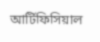আর্টিফিসিয়াল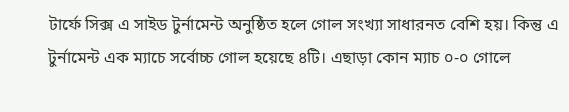টার্ফে সিক্স এ সাইড টুর্নামেন্ট অনুষ্ঠিত হলে গোল সংখ্যা সাধারনত বেশি হয়। কিন্তু এ টুর্নামেন্ট এক ম্যাচে সর্বোচ্চ গোল হয়েছে ৪টি। এছাড়া কোন ম্যাচ ০-০ গোলে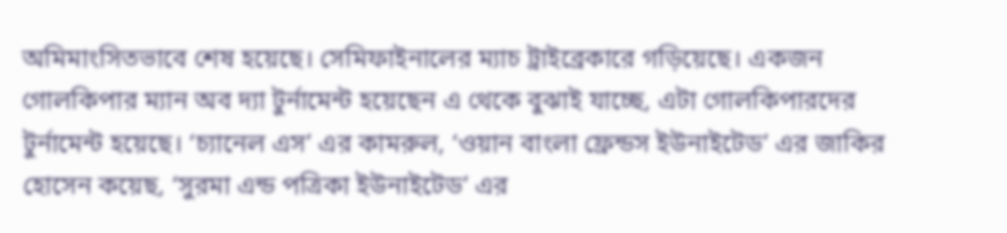অমিমাংসিতভাবে শেষ হয়েছে। সেমিফাইনালের ম্যাচ ট্রাইব্রেকারে গড়িয়েছে। একজন গোলকিপার ম্যান অব দ্যা টুর্নামেন্ট হয়েছেন এ থেকে বুঝাই যাচ্ছে, এটা গোলকিপারদের টুর্নামেন্ট হয়েছে। ‘চ্যানেল এস’ এর কামরুল, ‘ওয়ান বাংলা ফ্রেন্ডস ইউনাইটেড’ এর জাকির হোসেন কয়েছ, ‘সুরমা এন্ড পত্রিকা ইউনাইটেড’ এর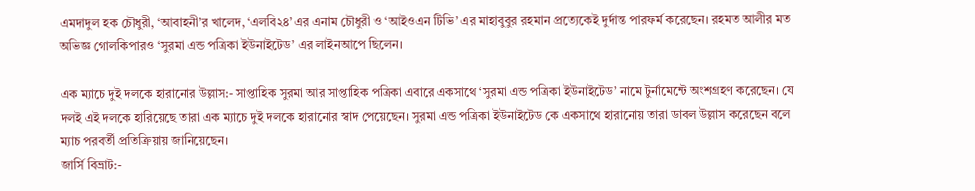এমদাদুল হক চৌধুরী, ‘আবাহনী’র খালেদ, ‘এলবি২৪’ এর এনাম চৌধুরী ও ‘আইওএন টিভি’ এর মাহাবুবুর রহমান প্রত্যেকেই দুর্দান্ত পারফর্ম করেছেন। রহমত আলীর মত অভিজ্ঞ গোলকিপারও ‘সুরমা এন্ড পত্রিকা ইউনাইটেড’ এর লাইনআপে ছিলেন।

এক ম্যাচে দুই দলকে হারানোর উল্লাস:- সাপ্তাহিক সুরমা আর সাপ্তাহিক পত্রিকা এবারে একসাথে ‘সুরমা এন্ড পত্রিকা ইউনাইটেড’ নামে টুর্নামেন্টে অংশগ্রহণ করেছেন। যে দলই এই দলকে হারিয়েছে তারা এক ম্যাচে দুই দলকে হারানোর স্বাদ পেয়েছেন। সুরমা এন্ড পত্রিকা ইউনাইটেড কে একসাথে হারানোয় তারা ডাবল উল্লাস করেছেন বলে ম্যাচ পরবর্তী প্রতিক্রিয়ায় জানিয়েছেন।
জার্সি বিভ্রাট:-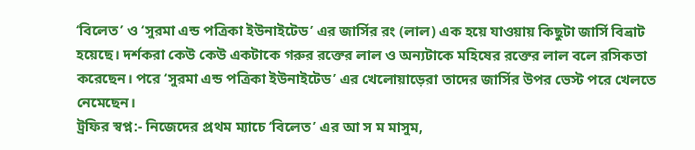‘বিলেত’ ও ‘সুরমা এন্ড পত্রিকা ইউনাইটেড’ এর জার্সির রং (লাল) এক হয়ে যাওয়ায় কিছুটা জার্সি বিভ্রাট হয়েছে। দর্শকরা কেউ কেউ একটাকে গরুর রক্তের লাল ও অন্যটাকে মহিষের রক্তের লাল বলে রসিকতা করেছেন। পরে ‘সুরমা এন্ড পত্রিকা ইউনাইটেড’ এর খেলোয়াড়েরা তাদের জার্সির উপর ভেস্ট পরে খেলতে নেমেছেন।
ট্রফির স্বপ্ন:- নিজেদের প্রথম ম্যাচে ‘বিলেত’ এর আ স ম মাসুম,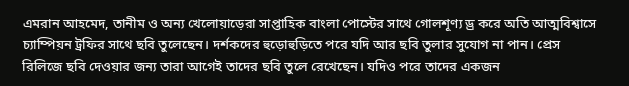এমরান আহমেদ, তানীম ও অন্য খেলোয়াড়েরা সাপ্তাহিক বাংলা পোস্টের সাথে গোলশূণ্য ড্র করে অতি আত্মবিশ্বাসে চ্যাম্পিয়ন ট্রফির সাথে ছবি তুলেছেন। দর্শকদের হুড়োহুড়িতে পরে যদি আর ছবি তুলার সুযোগ না পান। প্রেস রিলিজে ছবি দেওয়ার জন্য তারা আগেই তাদের ছবি তুলে রেখেছেন। যদিও পরে তাদের একজন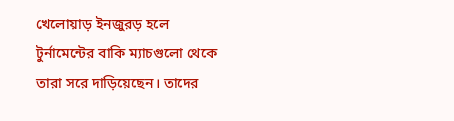খেলোয়াড় ইনজুরড় হলে টুর্নামেন্টের বাকি ম্যাচগুলো থেকে তারা সরে দাড়িয়েছেন। তাদের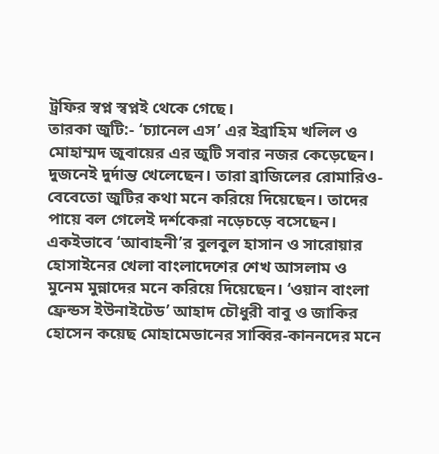ট্রফির স্বপ্ন স্বপ্নই থেকে গেছে।
তারকা জুটি:- ‘চ্যানেল এস’ এর ইব্রাহিম খলিল ও মোহাম্মদ জুবায়ের এর জুটি সবার নজর কেড়েছেন। দুজনেই দুর্দান্ত খেলেছেন। তারা ব্রাজিলের রোমারিও-বেবেতো জুটির কথা মনে করিয়ে দিয়েছেন। তাদের পায়ে বল গেলেই দর্শকেরা নড়েচড়ে বসেছেন। একইভাবে ‘আবাহনী’র বুলবুল হাসান ও সারোয়ার হোসাইনের খেলা বাংলাদেশের শেখ আসলাম ও মুনেম মুন্নাদের মনে করিয়ে দিয়েছেন। ‘ওয়ান বাংলা ফ্রেন্ডস ইউনাইটেড’ আহাদ চৌধুরী বাবু ও জাকির হোসেন কয়েছ মোহামেডানের সাব্বির-কাননদের মনে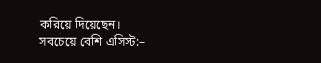করিয়ে দিয়েছেন।
সবচেয়ে বেশি এসিস্ট:–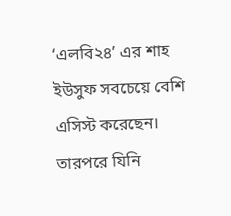‘এলবি২৪’ এর শাহ ইউসুফ সবচেয়ে বেশি এসিস্ট করেছেন। তারপরে যিনি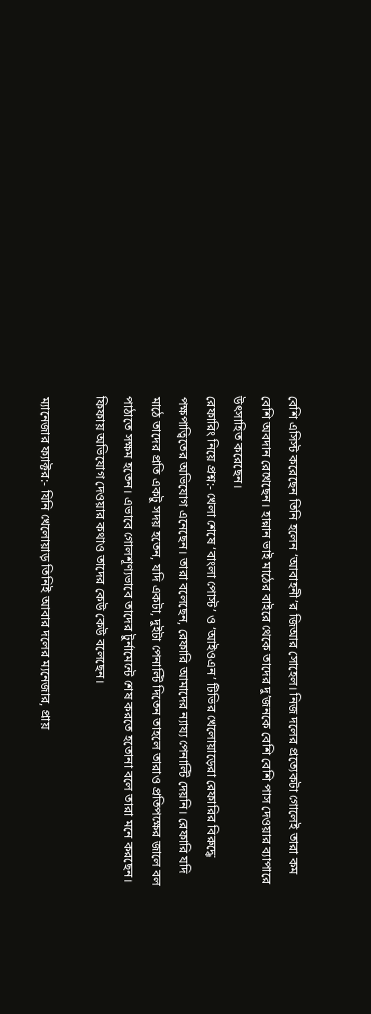বেশি এসিস্ট করেছেন তিনি হলেন ‘আবাহনী’র জিআর সোহেল। নিজ দলের প্রত্যেকটা গোলেই তারা কম বেশি অবদান রেখেছেন। হান্নান ভাই মাঠের বাইরে থেকে তাদের দু’জনকে বেশি বেশি পাস দেওয়ার ব্যাপারে উৎসাহিত করেছেন।
রেফারিং নিয়ে প্রশ্ন:- খেলা শেষে ‘বাংলা পোস্ট’ ও ‘আইওএন’ টিভির খেলোয়াড়েরা রেফারির বিরুদ্ধে পক্ষপাত্বিতের অভিযোগ এনেছেন। তারা বলেছেন, রেফারি আমাদের ন্যায্য পেনাল্টি দেয়নি। রেফারি যদি মাঠে তাদের প্রতি একটু সদয় হতেন, যদি একটা, দুইটা পেনাল্টি দিতেন তাহলে তারাও প্রতিপক্ষের জালে বল পাঠাতে সক্ষম হতেন। এভাবে গোলশূণ্যভাবে তাদের টুর্নামেন্টে শেষ করতে হতোনা বলে তারা মনে করছেন। ফিফায় অভিযোগ দেওয়ার কথাও তাদের কেউ কেউ বলেছেন।

ম্যানেজার ফ্যাক্টর:- যিনি খেলোয়াড় তিনিই আবার দলের ম্যনেজার, প্রায়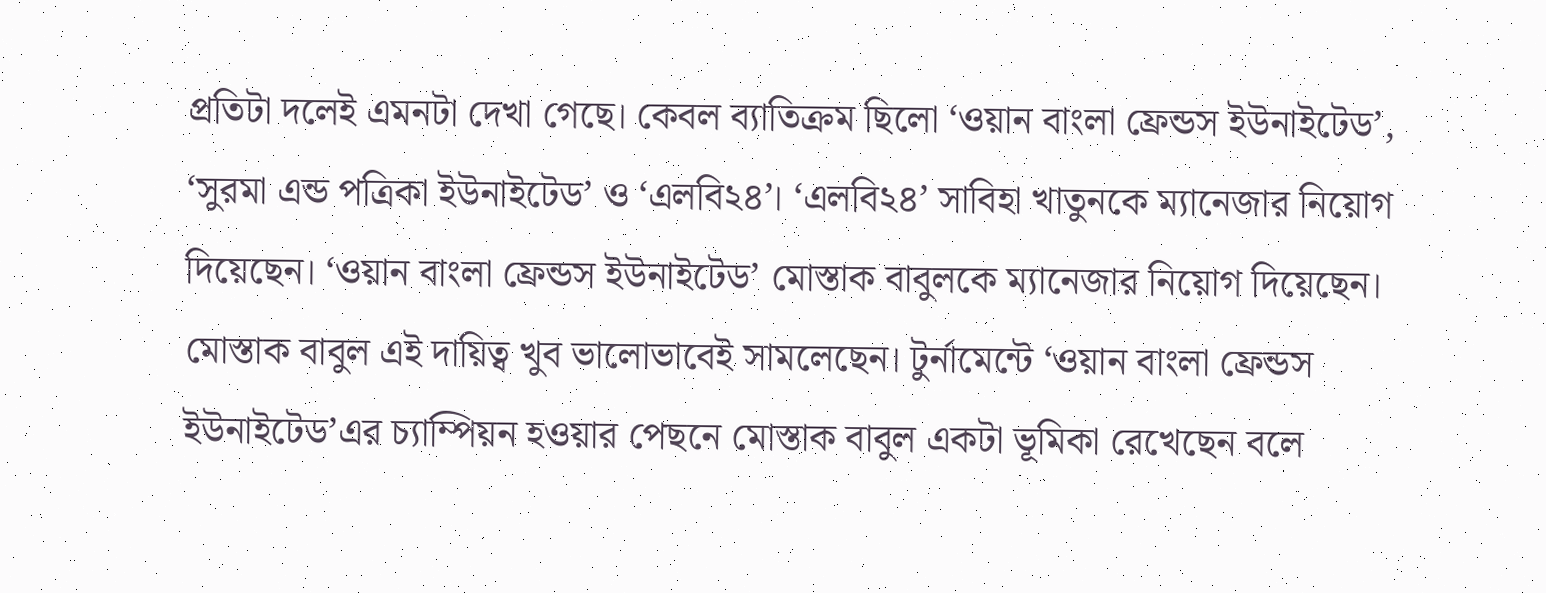প্রতিটা দলেই এমনটা দেখা গেছে। কেবল ব্যাতিক্রম ছিলো ‘ওয়ান বাংলা ফ্রেন্ডস ইউনাইটেড’, ‘সুরমা এন্ড পত্রিকা ইউনাইটেড’ ও ‘এলবি২৪’। ‘এলবি২৪’ সাবিহা খাতুনকে ম্যানেজার নিয়োগ দিয়েছেন। ‘ওয়ান বাংলা ফ্রেন্ডস ইউনাইটেড’ মোস্তাক বাবুলকে ম্যানেজার নিয়োগ দিয়েছেন। মোস্তাক বাবুল এই দায়িত্ব খুব ভালোভাবেই সামলেছেন। টুর্নামেন্টে ‘ওয়ান বাংলা ফ্রেন্ডস ইউনাইটেড’এর চ্যাম্পিয়ন হওয়ার পেছনে মোস্তাক বাবুল একটা ভূমিকা রেখেছেন বলে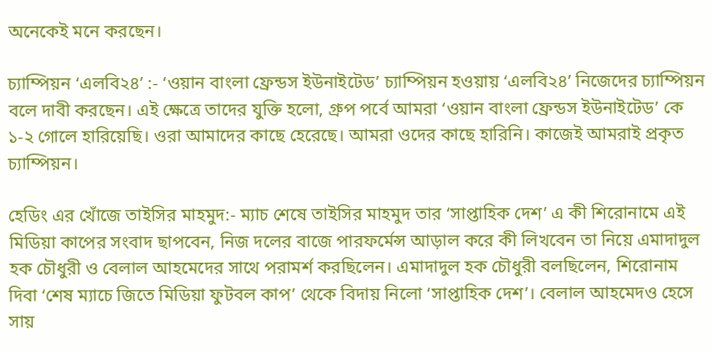অনেকেই মনে করছেন।

চ্যাম্পিয়ন ‘এলবি২৪’ :- ‘ওয়ান বাংলা ফ্রেন্ডস ইউনাইটেড’ চ্যাম্পিয়ন হওয়ায় ‘এলবি২৪’ নিজেদের চ্যাম্পিয়ন বলে দাবী করছেন। এই ক্ষেত্রে তাদের যুক্তি হলো, গ্রুপ পর্বে আমরা ‘ওয়ান বাংলা ফ্রেন্ডস ইউনাইটেড’ কে ১-২ গোলে হারিয়েছি। ওরা আমাদের কাছে হেরেছে। আমরা ওদের কাছে হারিনি। কাজেই আমরাই প্রকৃত চ্যাম্পিয়ন।

হেডিং এর খোঁজে তাইসির মাহমুদ:- ম্যাচ শেষে তাইসির মাহমুদ তার ‘সাপ্তাহিক দেশ’ এ কী শিরোনামে এই মিডিয়া কাপের সংবাদ ছাপবেন, নিজ দলের বাজে পারফর্মেন্স আড়াল করে কী লিখবেন তা নিয়ে এমাদাদুল হক চৌধুরী ও বেলাল আহমেদের সাথে পরামর্শ করছিলেন। এমাদাদুল হক চৌধুরী বলছিলেন, শিরোনাম দিবা ‘শেষ ম্যাচে জিতে মিডিয়া ফুটবল কাপ’ থেকে বিদায় নিলো ‘সাপ্তাহিক দেশ’। বেলাল আহমেদও হেসে সায়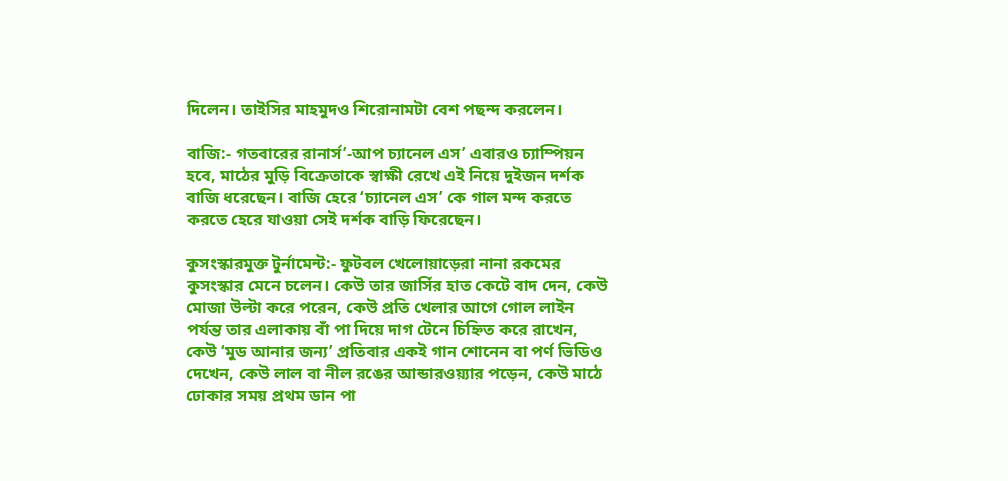দিলেন। তাইসির মাহমুদও শিরোনামটা বেশ পছন্দ করলেন।

বাজি:- গতবারের রানার্স’-আপ চ্যানেল এস’ এবারও চ্যাম্পিয়ন হবে, মাঠের মুড়ি বিক্রেতাকে স্বাক্ষী রেখে এই নিয়ে দুইজন দর্শক বাজি ধরেছেন। বাজি হেরে ‘চ্যানেল এস’ কে গাল মন্দ করতে করতে হেরে যাওয়া সেই দর্শক বাড়ি ফিরেছেন।

কুসংস্কারমুক্ত টুর্নামেন্ট:- ফুটবল খেলোয়াড়েরা নানা রকমের কুসংস্কার মেনে চলেন। কেউ তার জার্সির হাত কেটে বাদ দেন, কেউ মোজা উল্টা করে পরেন, কেউ প্রতি খেলার আগে গোল লাইন পর্যন্ত তার এলাকায় বাঁ পা দিয়ে দাগ টেনে চিহ্নিত করে রাখেন, কেউ ‘মুড আনার জন্য’ প্রতিবার একই গান শোনেন বা পর্ণ ভিডিও দেখেন, কেউ লাল বা নীল রঙের আন্ডারওয়্যার পড়েন, কেউ মাঠে ঢোকার সময় প্রথম ডান পা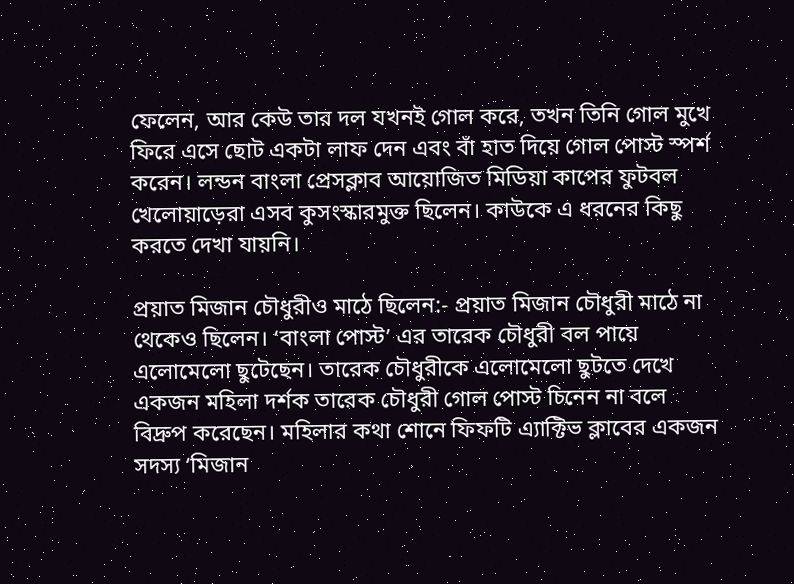ফেলেন, আর কেউ তার দল যখনই গোল করে, তখন তিনি গোল মুখে ফিরে এসে ছোট একটা লাফ দেন এবং বাঁ হাত দিয়ে গোল পোস্ট স্পর্শ করেন। লন্ডন বাংলা প্রেসক্লাব আয়োজিত মিডিয়া কাপের ফুটবল খেলোয়াড়েরা এসব কুসংস্কারমুক্ত ছিলেন। কাউকে এ ধরনের কিছু করতে দেখা যায়নি।

প্রয়াত মিজান চৌধুরীও মাঠে ছিলেন:- প্রয়াত মিজান চৌধুরী মাঠে না থেকেও ছিলেন। ‘বাংলা পোস্ট’ এর তারেক চৌধুরী বল পায়ে এলোমেলো ছুটেছেন। তারেক চৌধুরীকে এলোমেলো ছুটতে দেখে একজন মহিলা দর্শক তারেক চৌধুরী গোল পোস্ট চিনেন না বলে বিদ্রুপ করেছেন। মহিলার কথা শোনে ফিফটি এ্যাক্টিভ ক্লাবের একজন সদস্য ‘মিজান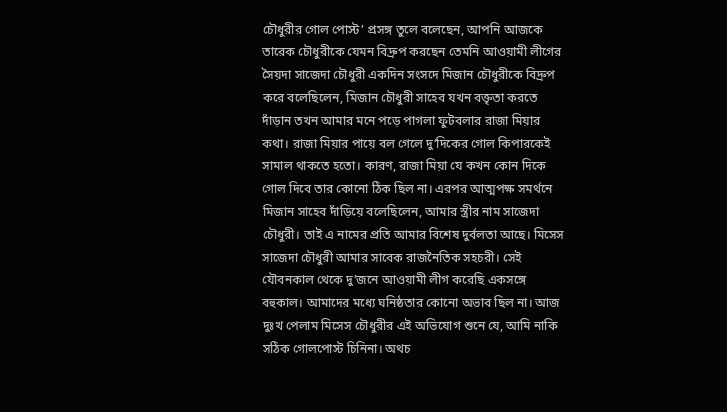চৌধুরীর গোল পোস্ট’ প্রসঙ্গ তুলে বলেছেন, আপনি আজকে তারেক চৌধুরীকে যেমন বিদ্রুপ করছেন তেমনি আওয়ামী লীগের সৈয়দা সাজেদা চৌধুরী একদিন সংসদে মিজান চৌধুরীকে বিদ্রুপ করে বলেছিলেন, মিজান চৌধুরী সাহেব যখন বক্তৃতা করতে দাঁড়ান তখন আমার মনে পড়ে পাগলা ফুটবলার রাজা মিয়ার কথা। রাজা মিয়ার পায়ে বল গেলে দু’দিকের গোল কিপারকেই সামাল থাকতে হতো। কারণ, রাজা মিয়া যে কখন কোন দিকে গোল দিবে তার কোনো ঠিক ছিল না। এরপর আত্মপক্ষ সমর্থনে মিজান সাহেব দাঁড়িয়ে বলেছিলেন, আমার স্ত্রীর নাম সাজেদা চৌধুরী। তাই এ নামের প্রতি আমার বিশেষ দুর্বলতা আছে। মিসেস সাজেদা চৌধুরী আমার সাবেক রাজনৈতিক সহচরী। সেই যৌবনকাল থেকে দু’জনে আওয়ামী লীগ করেছি একসঙ্গে বহুকাল। আমাদের মধ্যে ঘনিষ্ঠতার কোনো অভাব ছিল না। আজ দুঃখ পেলাম মিসেস চৌধুরীর এই অভিযোগ শুনে যে, আমি নাকি সঠিক গোলপোস্ট চিনিনা। অথচ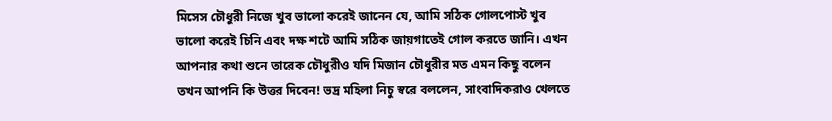মিসেস চৌধুরী নিজে খুব ভালো করেই জানেন যে, আমি সঠিক গোলপোস্ট খুব ভালো করেই চিনি এবং দক্ষ শটে আমি সঠিক জায়গাতেই গোল করতে জানি। এখন আপনার কথা শুনে তারেক চৌধুরীও যদি মিজান চৌধুরীর মত এমন কিছু বলেন তখন আপনি কি উত্তর দিবেন! ভদ্র মহিলা নিচু স্বরে বললেন, সাংবাদিকরাও খেলতে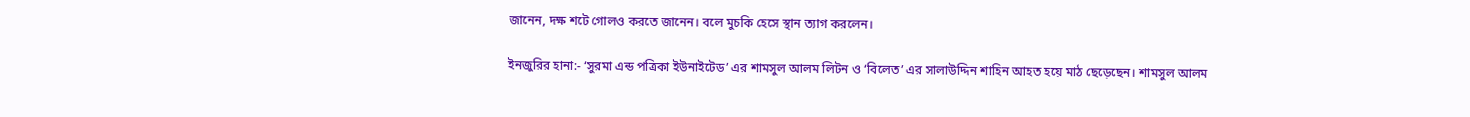জানেন, দক্ষ শটে গোলও করতে জানেন। বলে মুচকি হেসে স্থান ত্যাগ করলেন।

ইনজুরির হানা:- ‘সুরমা এন্ড পত্রিকা ইউনাইটেড’ এর শামসুল আলম লিটন ও ‘বিলেত’ এর সালাউদ্দিন শাহিন আহত হয়ে মাঠ ছেড়েছেন। শামসুল আলম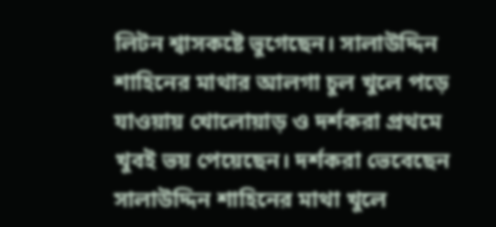লিটন শ্বাসকষ্টে ভুগেছেন। সালাউদ্দিন শাহিনের মাথার আলগা চুল খুলে পড়ে যাওয়ায় খোলোয়াড় ও দর্শকরা প্রথমে খুবই ভয় পেয়েছেন। দর্শকরা ভেবেছেন সালাউদ্দিন শাহিনের মাথা খুলে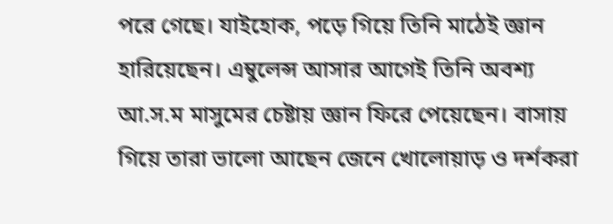পরে গেছে। যাইহোক, পড়ে গিয়ে তিনি মাঠেই জ্ঞান হারিয়েছেন। এম্বুলেন্স আসার আগেই তিনি অবশ্য আ.স.ম মাসুমের চেষ্টায় জ্ঞান ফিরে পেয়েছেন। বাসায় গিয়ে তারা ভালো আছেন জেনে খোলোয়াড় ও দর্শকরা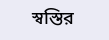স্বস্তির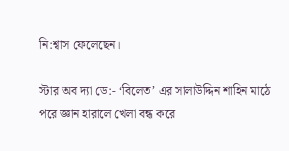নি:শ্বাস ফেলেছেন।

স্টার অব দ্যা ডে:- ‘বিলেত’ এর সালাউদ্দিন শাহিন মাঠে পরে জ্ঞান হারালে খেলা বন্ধ করে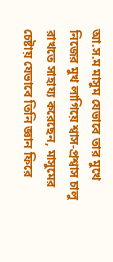আ.স.ম মাসুম যেভাবে তার মুখে নিজের মুখ লাগিয়ে শ্বাস-প্রশ্বাস চালু রাখতে সাহায্য করেছেন, মাসুমের চেষ্টায় যেভাবে তিনি জ্ঞান ফিরে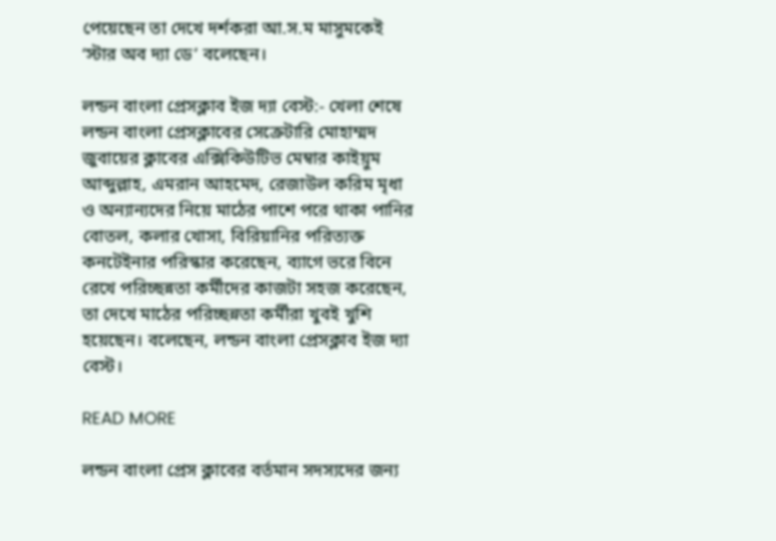পেয়েছেন তা দেখে দর্শকরা আ.স.ম মাসুমকেই ‘স্টার অব দ্যা ডে’ বলেছেন।

লন্ডন বাংলা প্রেসক্লাব ইজ দ্যা বেস্ট:- খেলা শেষে লন্ডন বাংলা প্রেসক্লাবের সেক্রেটারি মোহাম্মদ জুবায়ের ক্লাবের এক্সিকিউটিভ মেম্বার কাইয়ুম আব্দুল্লাহ, এমরান আহমেদ, রেজাউল করিম মৃধা ও অন্যান্যদের নিয়ে মাঠের পাশে পরে থাকা পানির বোতল, কলার খোসা, বিরিয়ানির পরিত্যক্ত কনটেইনার পরিস্কার করেছেন, ব্যাগে ভরে বিনে রেখে পরিচ্ছন্নতা কর্মীদের কাজটা সহজ করেছেন, তা দেখে মাঠের পরিচ্ছন্নতা কর্মীরা খুবই খুশি হয়েছেন। বলেছেন, লন্ডন বাংলা প্রেসক্লাব ইজ দ্যা বেস্ট।

READ MORE

লন্ডন বাংলা প্রেস ক্লাবের বর্তমান সদস্যদের জন্য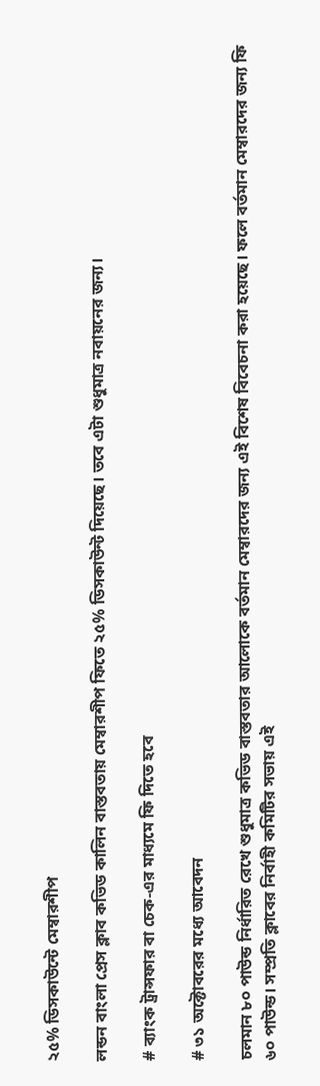২৫% ডিসকাউন্টে মেম্বারশীপ

লন্ডন বাংলা প্রেস ক্লাব কভিড কালিন বাস্তবতায় মেম্বারশীপ ফিতে ২৫% ডিসকাউন্ট দিয়েছে। তবে এটা শুধুমাত্র নবায়নের জন্য।

# ব্যাংক ট্রান্সফার বা চেক-এর মাধ্যমে ফি দিতে হবে

# ৩১ অক্টোবরের মধ্যে আবেদন

চলমান ৮০ পাউন্ড নির্ধারিত রেখে শুধুমাত্র কভিড বাস্তবতার আলোকে বর্তমান মেম্বারদের জন্য এই বিশেষ বিবেচনা করা হয়েছে। ফলে বর্তমান মেম্বারদের জন্য ফি ৬০ পাউন্ড। সম্প্রতি ক্লাবের নির্বাহী কমিটির সভায় এই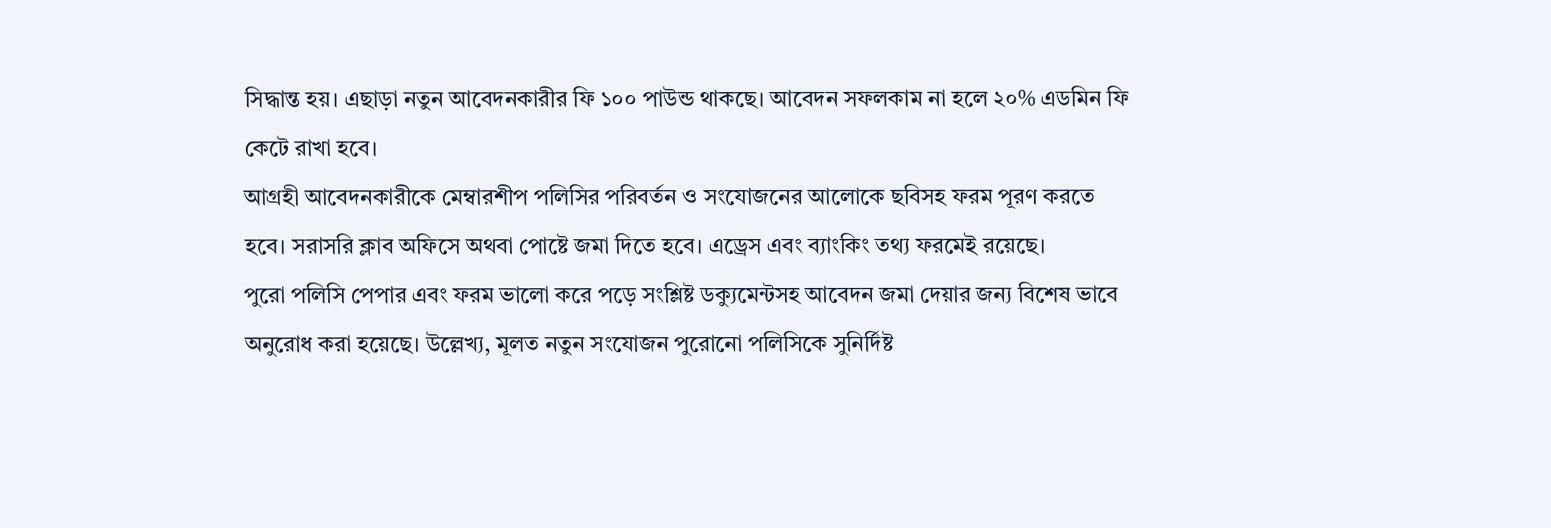সিদ্ধান্ত হয়। এছাড়া নতুন আবেদনকারীর ফি ১০০ পাউন্ড থাকছে। আবেদন সফলকাম না হলে ২০% এডমিন ফি কেটে রাখা হবে।
আগ্রহী আবেদনকারীকে মেম্বারশীপ পলিসির পরিবর্তন ও সংযোজনের আলোকে ছবিসহ ফরম পূরণ করতে হবে। সরাসরি ক্লাব অফিসে অথবা পোষ্টে জমা দিতে হবে। এড্রেস এবং ব্যাংকিং তথ্য ফরমেই রয়েছে।
পুরো পলিসি পেপার এবং ফরম ভালো করে পড়ে সংশ্লিষ্ট ডক্যুমেন্টসহ আবেদন জমা দেয়ার জন্য বিশেষ ভাবে অনুরোধ করা হয়েছে। উল্লেখ্য, মূলত নতুন সংযোজন পুরোনো পলিসিকে সুনির্দিষ্ট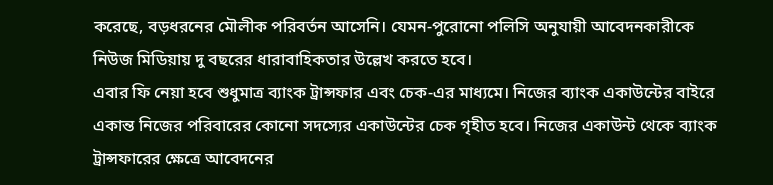করেছে, বড়ধরনের মৌলীক পরিবর্তন আসেনি। যেমন-পুরোনো পলিসি অনুযায়ী আবেদনকারীকে নিউজ মিডিয়ায় দু বছরের ধারাবাহিকতার উল্লেখ করতে হবে।
এবার ফি নেয়া হবে শুধুমাত্র ব্যাংক ট্রান্সফার এবং চেক-এর মাধ্যমে। নিজের ব্যাংক একাউন্টের বাইরে একান্ত নিজের পরিবারের কোনো সদস্যের একাউন্টের চেক গৃহীত হবে। নিজের একাউন্ট থেকে ব্যাংক ট্রান্সফারের ক্ষেত্রে আবেদনের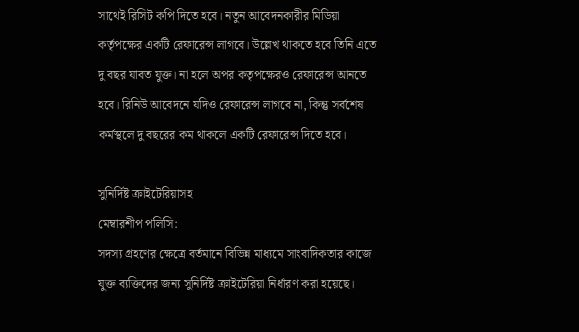সাথেই রিসিট কপি দিতে হবে। নতুন আবেদনকারীর মিডিয়া কর্তৃপক্ষের একটি রেফারেন্স লাগবে। উল্লেখ থাকতে হবে তিনি এতে দু বছর যাবত যুক্ত। না হলে অপর কতৃপক্ষেরও রেফারেন্স আনতে হবে। রিনিউ আবেদনে যদিও রেফারেন্স লাগবে না, কিন্তু সর্বশেষ কর্মস্থলে দু বছরের কম থাকলে একটি রেফারেন্স দিতে হবে।

সুনির্দিষ্ট ক্রাইটেরিয়াসহ
মেম্বারশীপ পলিসি:
সদস্য গ্রহণের ক্ষেত্রে বর্তমানে বিভিন্ন মাধ্যমে সাংবাদিকতার কাজে যুক্ত ব্যক্তিদের জন্য সুনির্দিষ্ট ক্রাইটেরিয়া নির্ধারণ করা হয়েছে।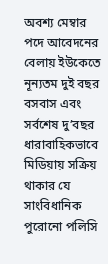অবশ্য মেম্বার পদে আবেদনের বেলায় ইউকেতে নূন্যতম দুই বছর বসবাস এবং সর্বশেষ দু’বছর ধারাবাহিকভাবে মিডিয়ায় সক্রিয় থাকার যে সাংবিধানিক পুরোনো পলিসি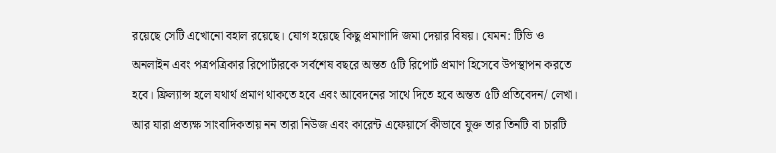রয়েছে সেটি এখোনো বহাল রয়েছে। যোগ হয়েছে কিছু প্রমাণাদি জমা দেয়ার বিষয়। যেমন: টিভি ও অনলাইন এবং পত্রপত্রিকার রিপোর্টারকে সর্বশেষ বছরে অন্তত ৫টি রিপোর্ট প্রমাণ হিসেবে উপস্থাপন করতে হবে। ফ্রিল্যান্স হলে যথার্থ প্রমাণ থাকতে হবে এবং আবেদনের সাথে দিতে হবে অন্তত ৫টি প্রতিবেদন/ লেখা। আর যারা প্রত্যক্ষ সাংবাদিকতায় নন তারা নিউজ এবং কারেন্ট এফেয়ার্সে কীভাবে যুক্ত তার তিনটি বা চারটি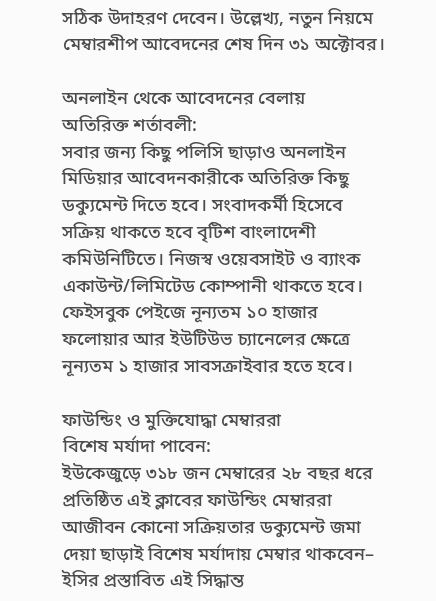সঠিক উদাহরণ দেবেন। উল্লেখ্য, নতুন নিয়মে মেম্বারশীপ আবেদনের শেষ দিন ৩১ অক্টোবর।

অনলাইন থেকে আবেদনের বেলায়
অতিরিক্ত শর্তাবলী:
সবার জন্য কিছু পলিসি ছাড়াও অনলাইন মিডিয়ার আবেদনকারীকে অতিরিক্ত কিছু ডক্যুমেন্ট দিতে হবে। সংবাদকর্মী হিসেবে সক্রিয় থাকতে হবে বৃটিশ বাংলাদেশী কমিউনিটিতে। নিজস্ব ওয়েবসাইট ও ব্যাংক একাউন্ট/লিমিটেড কোম্পানী থাকতে হবে। ফেইসবুক পেইজে নূন্যতম ১০ হাজার ফলোয়ার আর ইউটিউভ চ্যানেলের ক্ষেত্রে নূন্যতম ১ হাজার সাবসক্রাইবার হতে হবে।

ফাউন্ডিং ও মুক্তিযোদ্ধা মেম্বাররা
বিশেষ মর্যাদা পাবেন:
ইউকেজুড়ে ৩১৮ জন মেম্বারের ২৮ বছর ধরে প্রতিষ্ঠিত এই ক্লাবের ফাউন্ডিং মেম্বাররা আজীবন কোনো সক্রিয়তার ডক্যুমেন্ট জমা দেয়া ছাড়াই বিশেষ মর্যাদায় মেম্বার থাকবেন– ইসির প্রস্তাবিত এই সিদ্ধান্ত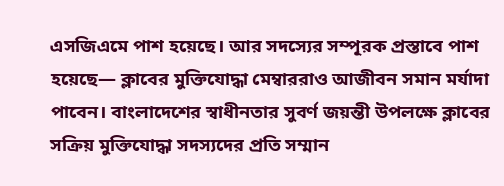এসজিএমে পাশ হয়েছে। আর সদস্যের সম্পূরক প্রস্তাবে পাশ হয়েছে— ক্লাবের মুক্তিযোদ্ধা মেম্বাররাও আজীবন সমান মর্যাদা পাবেন। বাংলাদেশের স্বাধীনতার সুবর্ণ জয়ন্তী উপলক্ষে ক্লাবের সক্রিয় মুক্তিযোদ্ধা সদস্যদের প্রতি সম্মান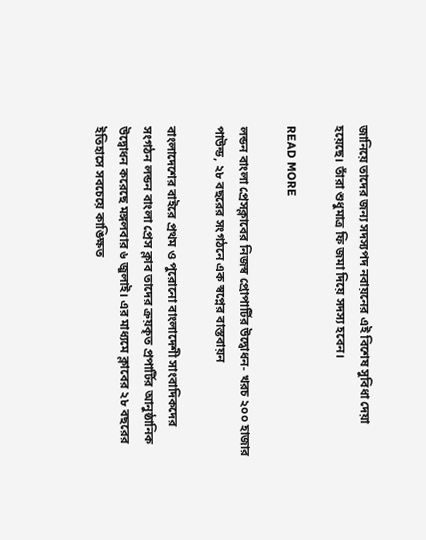জানিয়ে তাদের জন্য সদস্যপদ নবায়নের এই বিশেষ সুবিধা দেয়া হয়েছে। তাঁরা শুধুমাত্র ফি জমা দিয়ে সদস্য হবেন।

READ MORE

লন্ডন বাংলা প্রেসক্লাবের নিজস্ব প্রোপার্টির উদ্বোধন- খরচ ২০০ হাজার পাউন্ড, ২৮ বছরের সংগঠনে এক স্বপ্নের বাস্তবায়ন

বাংলাদেশের বাইরে প্রথম ও পুরোনো বাংলাদেশী সাংবাদিকদের সংগঠন লন্ডন বাংলা প্রেস ক্লাব তাদের ক্রয়কৃত প্রপার্টির আনুষ্ঠানিক উদ্বোধন করেছে মঙ্গলবার ৬ জুলাই। এর মাধ্যমে ক্লাবের ২৮ বছরের ইতিহাসে সবচেয়ে কাঙিক্ষত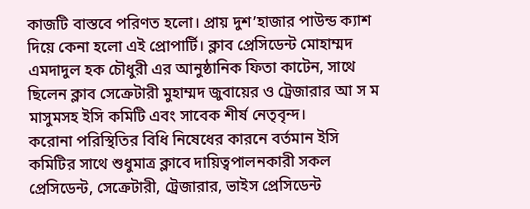কাজটি বাস্তবে পরিণত হলো। প্রায় দুশ’হাজার পাউন্ড ক্যাশ দিয়ে কেনা হলো এই প্রোপার্টি। ক্লাব প্রেসিডেন্ট মোহাম্মদ এমদাদুল হক চৌধুরী এর আনুষ্ঠানিক ফিতা কাটেন, সাথে ছিলেন ক্লাব সেক্রেটারী মুহাম্মদ জুবায়ের ও ট্রেজারার আ স ম মাসুমসহ ইসি কমিটি এবং সাবেক শীর্ষ নেতৃবৃন্দ।
করোনা পরিস্থিতির বিধি নিষেধের কারনে বর্তমান ইসি কমিটির সাথে শুধুমাত্র ক্লাবে দায়িত্বপালনকারী সকল প্রেসিডেন্ট, সেক্রেটারী, ট্রেজারার, ভাইস প্রেসিডেন্ট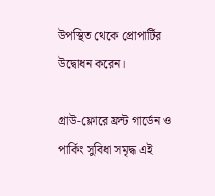উপস্থিত থেকে প্রোপার্টির উদ্বোধন করেন।

গ্রাউ-ফ্লোরে ফ্রন্ট গার্ডেন ও পার্কিং সুবিধা সমৃদ্ধ এই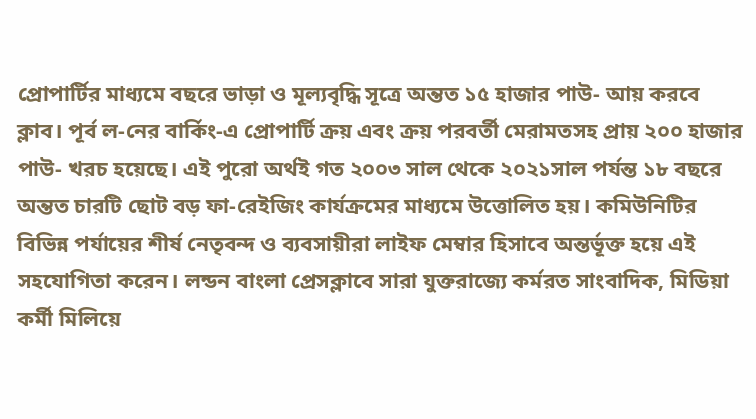প্রোপার্টির মাধ্যমে বছরে ভাড়া ও মূল্যবৃদ্ধি সূত্রে অন্তত ১৫ হাজার পাউ- আয় করবে ক্লাব। পূর্ব ল-নের বার্কিং-এ প্রোপার্টি ক্রয় এবং ক্রয় পরবর্তী মেরামতসহ প্রায় ২০০ হাজার পাউ- খরচ হয়েছে। এই পুরো অর্থই গত ২০০৩ সাল থেকে ২০২১সাল পর্যন্ত ১৮ বছরে অন্তত চারটি ছোট বড় ফা-রেইজিং কার্যক্রমের মাধ্যমে উত্তোলিত হয়। কমিউনিটির বিভিন্ন পর্যায়ের শীর্ষ নেতৃবন্দ ও ব্যবসায়ীরা লাইফ মেম্বার হিসাবে অন্তর্ভূক্ত হয়ে এই সহযোগিতা করেন। লন্ডন বাংলা প্রেসক্লাবে সারা যুক্তরাজ্যে কর্মরত সাংবাদিক, মিডিয়া কর্মী মিলিয়ে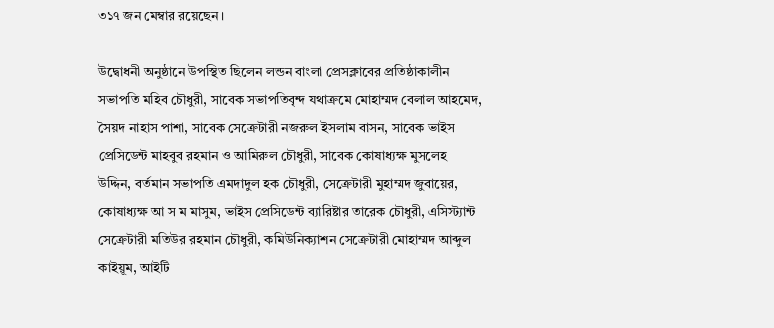৩১৭ জন মেম্বার রয়েছেন।

উদ্বোধনী অনুষ্ঠানে উপস্থিত ছিলেন লন্ডন বাংলা প্রেসক্লাবের প্রতিষ্ঠাকালীন সভাপতি মহিব চৌধুরী, সাবেক সভাপতিবৃন্দ যথাক্রমে মোহাম্মদ বেলাল আহমেদ, সৈয়দ নাহাস পাশা, সাবেক সেক্রেটারী নজরুল ইসলাম বাসন, সাবেক ভাইস প্রেসিডেন্ট মাহবুব রহমান ও আমিরুল চৌধুরী, সাবেক কোষাধ্যক্ষ মুসলেহ উদ্দিন, বর্তমান সভাপতি এমদাদুল হক চৌধুরী, সেক্রেটারী মুহাম্মদ জুবায়ের, কোষাধ্যক্ষ আ স ম মাসুম, ভাইস প্রেসিডেন্ট ব্যারিষ্টার তারেক চৌধুরী, এসিস্ট্যান্ট সেক্রেটারী মতিউর রহমান চৌধুরী, কমিউনিক্যাশন সেক্রেটারী মোহাম্মদ আব্দুল কাইয়ূম, আইটি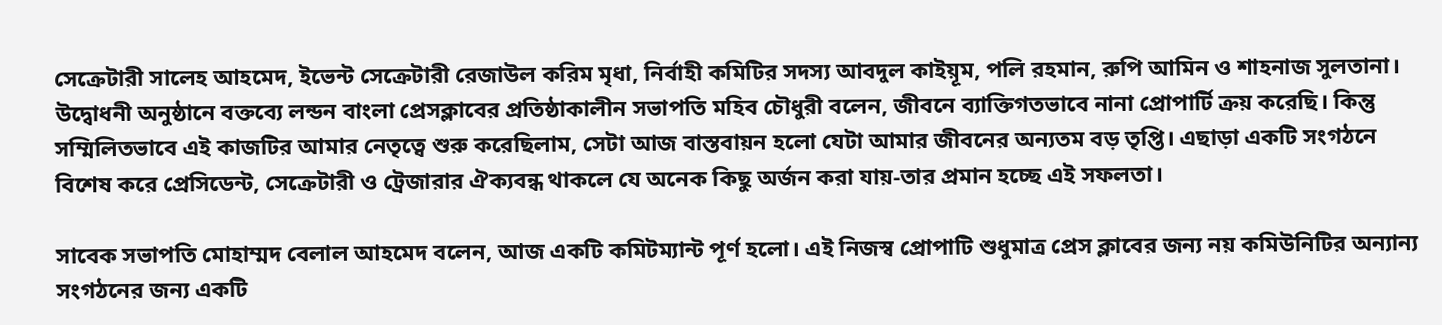সেক্রেটারী সালেহ আহমেদ, ইভেন্ট সেক্রেটারী রেজাউল করিম মৃধা, নির্বাহী কমিটির সদস্য আবদুল কাইয়ূম, পলি রহমান, রুপি আমিন ও শাহনাজ সুলতানা।
উদ্বোধনী অনুষ্ঠানে বক্তব্যে লন্ডন বাংলা প্রেসক্লাবের প্রতিষ্ঠাকালীন সভাপতি মহিব চৌধুরী বলেন, জীবনে ব্যাক্তিগতভাবে নানা প্রোপার্টি ক্রয় করেছি। কিন্তু সম্মিলিতভাবে এই কাজটির আমার নেতৃত্বে শুরু করেছিলাম, সেটা আজ বাস্তবায়ন হলো যেটা আমার জীবনের অন্যতম বড় তৃপ্তি। এছাড়া একটি সংগঠনে বিশেষ করে প্রেসিডেন্ট, সেক্রেটারী ও ট্রেজারার ঐক্যবন্ধ থাকলে যে অনেক কিছু অর্জন করা যায়-তার প্রমান হচ্ছে এই সফলতা।

সাবেক সভাপতি মোহাম্মদ বেলাল আহমেদ বলেন, আজ একটি কমিটম্যান্ট পূর্ণ হলো। এই নিজস্ব প্রোপাটি শুধুমাত্র প্রেস ক্লাবের জন্য নয় কমিউনিটির অন্যান্য সংগঠনের জন্য একটি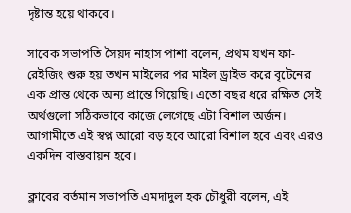দৃষ্টান্ত হয়ে থাকবে।

সাবেক সভাপতি সৈয়দ নাহাস পাশা বলেন, প্রথম যখন ফা-রেইজিং শুরু হয় তখন মাইলের পর মাইল ড্রাইভ করে বৃটেনের এক প্রান্ত থেকে অন্য প্রান্তে গিয়েছি। এতো বছর ধরে রক্ষিত সেই অর্থগুলো সঠিকভাবে কাজে লেগেছে এটা বিশাল অর্জন। আগামীতে এই স্বপ্ন আরো বড় হবে আরো বিশাল হবে এবং এরও একদিন বাস্তবায়ন হবে।

ক্লাবের বর্তমান সভাপতি এমদাদুল হক চৌধুরী বলেন, এই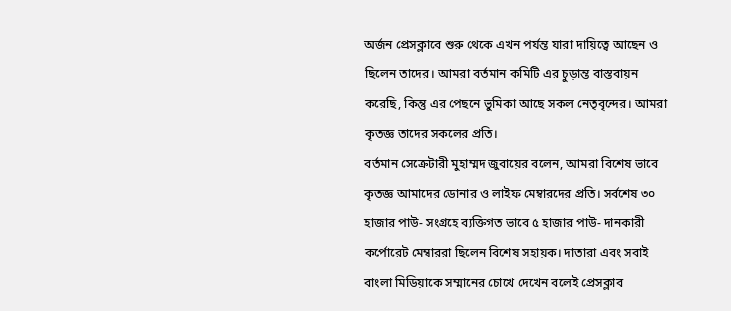অর্জন প্রেসক্লাবে শুরু থেকে এখন পর্যন্ত যারা দায়িত্বে আছেন ও ছিলেন তাদের। আমরা বর্তমান কমিটি এর চুড়ান্ত বাস্তবায়ন করেছি, কিন্তু এর পেছনে ভুমিকা আছে সকল নেতৃবৃন্দের। আমরা কৃতজ্ঞ তাদের সকলের প্রতি।
বর্তমান সেক্রেটারী মুহাম্মদ জুবায়ের বলেন, আমরা বিশেষ ভাবে কৃতজ্ঞ আমাদের ডোনার ও লাইফ মেম্বারদের প্রতি। সর্বশেষ ৩০ হাজার পাউ- সংগ্রহে ব্যক্তিগত ভাবে ৫ হাজার পাউ- দানকারী কর্পোরেট মেম্বাররা ছিলেন বিশেষ সহায়ক। দাতারা এবং সবাই বাংলা মিডিয়াকে সম্মানের চোখে দেখেন বলেই প্রেসক্লাব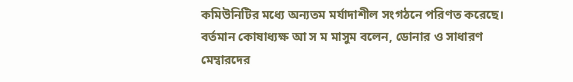কমিউনিটির মধ্যে অন্যতম মর্যাদাশীল সংগঠনে পরিণত করেছে।
বর্তমান কোষাধ্যক্ষ আ স ম মাসুম বলেন, ডোনার ও সাধারণ মেম্বারদের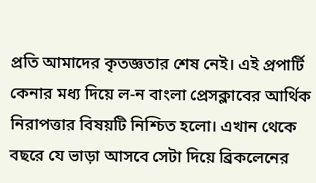প্রতি আমাদের কৃতজ্ঞতার শেষ নেই। এই প্রপার্টি কেনার মধ্য দিয়ে ল-ন বাংলা প্রেসক্লাবের আর্থিক নিরাপত্তার বিষয়টি নিশ্চিত হলো। এখান থেকে বছরে যে ভাড়া আসবে সেটা দিয়ে ব্রিকলেনের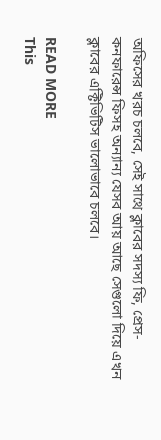অফিসের খরচ চলবে, সেই সাথে ক্লাবের সদস্য ফি, প্রেস-কনফারেন্স ফিসহ অন্যান্য যেসব আয় আছে সেগুলো দিয়ে এখন ক্লাবের এক্টিভিটিস ভালোভাবে চলবে।

READ MORE
This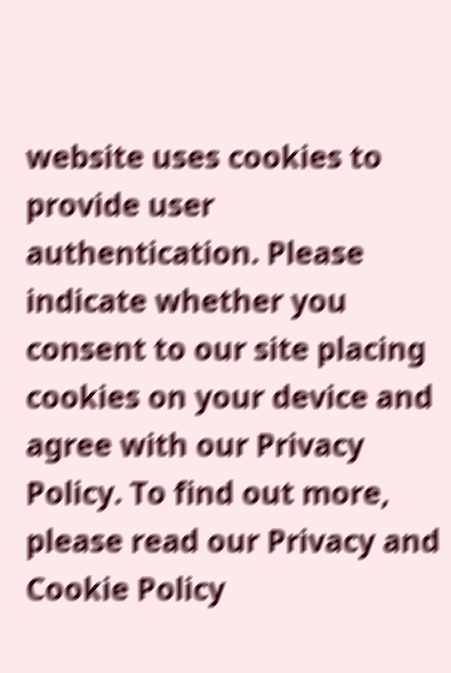website uses cookies to provide user authentication. Please indicate whether you consent to our site placing cookies on your device and agree with our Privacy Policy. To find out more, please read our Privacy and Cookie Policy